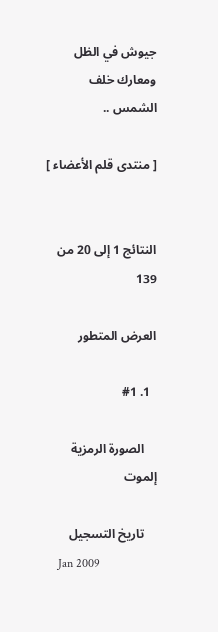جيوش في الظل ومعارك خلف الشمس ..

[ منتدى قلم الأعضاء ]


النتائج 1 إلى 20 من 139

العرض المتطور

  1. #1

    الصورة الرمزية إلموت

    تاريخ التسجيل
    Jan 2009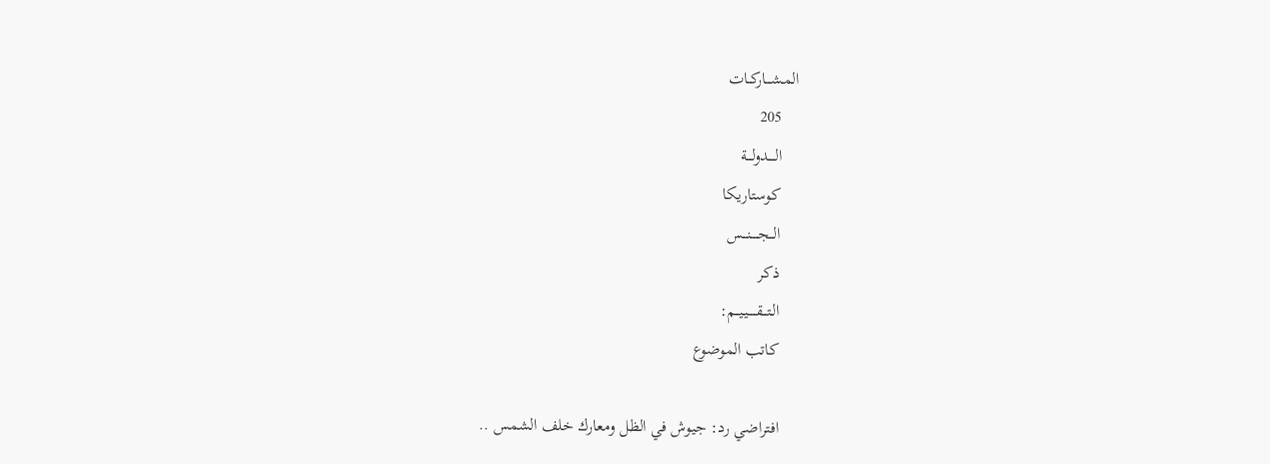المـشـــاركــات
    205
    الــــدولـــة
    كوستاريكا
    الــجـــــنـــس
    ذكر
    الـتـــقـــــيـيــم:
    كاتب الموضوع

    افتراضي رد: جيوش في الظل ومعارك خلف الشمس ..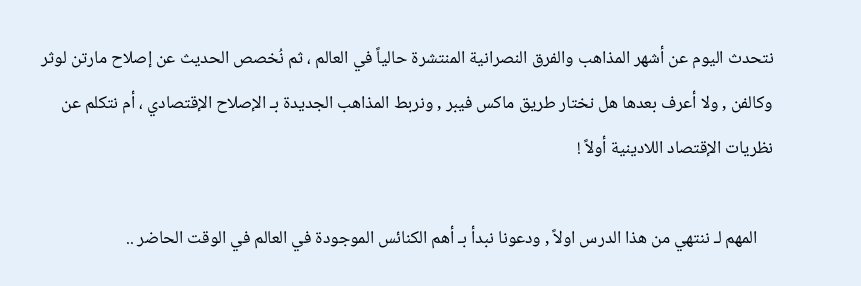نتحدث اليوم عن أشهر المذاهب والفرق النصرانية المنتشرة حالياً في العالم ، ثم نُخصص الحديث عن إصلاح مارتن لوثر وكالفن , ولا أعرف بعدها هل نختار طريق ماكس فيبر , ونربط المذاهب الجديدة بـ الإصلاح الإقتصادي ، أم نتكلم عن نظريات الإقتصاد اللادينية أولاً !

    المهم لـ ننتهي من هذا الدرس اولاً , ودعونا نبدأ بـ أهم الكنائس الموجودة في العالم في الوقت الحاضر ..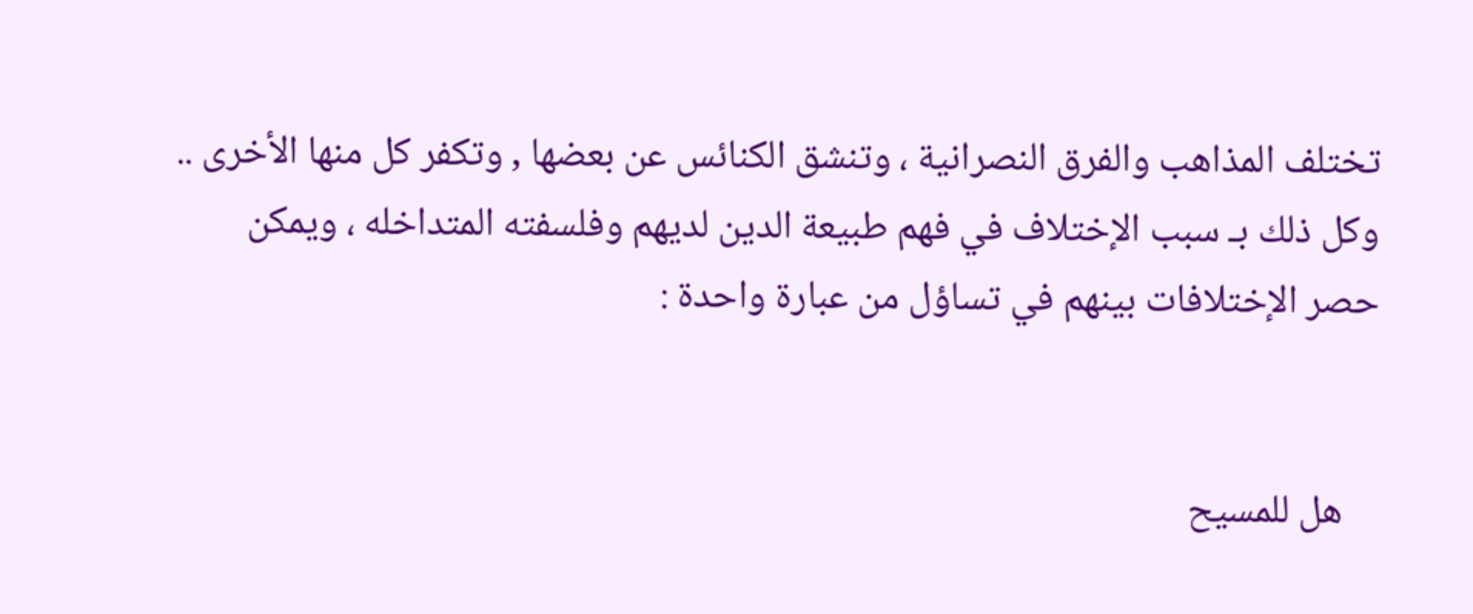تختلف المذاهب والفرق النصرانية ، وتنشق الكنائس عن بعضها , وتكفر كل منها الأخرى .. وكل ذلك بـ سبب الإختلاف في فهم طبيعة الدين لديهم وفلسفته المتداخله ، ويمكن حصر الإختلافات بينهم في تساؤل من عبارة واحدة :


    هل للمسيح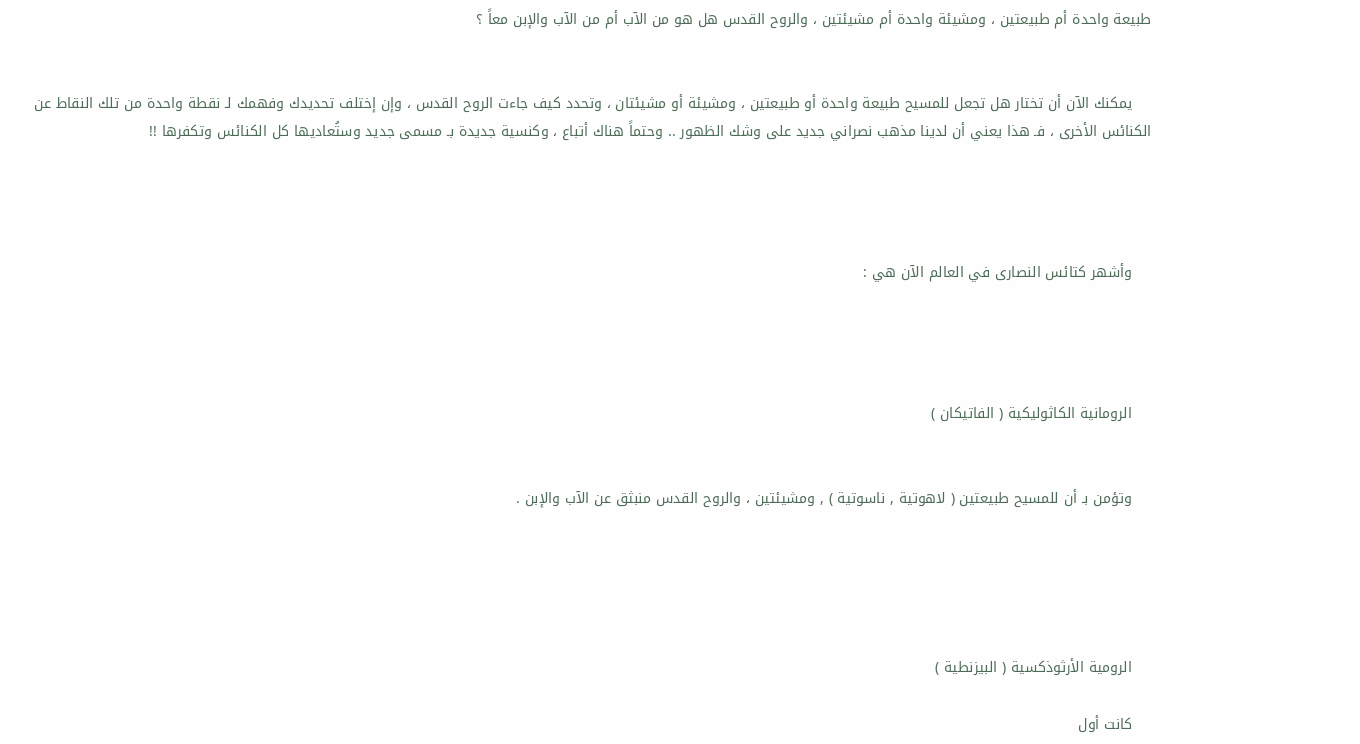طبيعة واحدة أم طبيعتين ، ومشيئة واحدة أم مشيئتين ، والروح القدس هل هو من الآب أم من الآب والإبن معاً ؟


    يمكنك الآن أن تختار هل تجعل للمسيح طبيعة واحدة أو طبيعتين ، ومشيئة أو مشيئتان ، وتحدد كيف جاءت الروح القدس ، وإن إختلف تحديدك وفهمك لـ نقطة واحدة من تلك النقاط عن الكنائس الأخرى ، فـ هذا يعني أن لدينا مذهب نصراني جديد على وشك الظهور .. وحتماً هناك أتباع ، وكنسية جديدة بـ مسمى جديد وستُعاديها كل الكنائس وتكفرها !!




    وأشهر كتائس النصارى في العالم الآن هي :




    الرومانية الكاثوليكية ( الفاتيكان )


    وتؤمن بـ أن للمسيح طبيعتين ( لاهوتية , ناسوتية ) , ومشيئتين ، والروح القدس منبثق عن الآب والإبن .





    الرومية الأرثوذكسية ( البيزنطية )

    كانت أول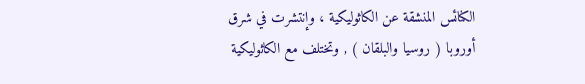الكنائس المنشقة عن الكاثوليكية ، وإنتشرت في شرق أوروبا ( روسيا والبلقان ) , وتختلف مع الكاثوليكية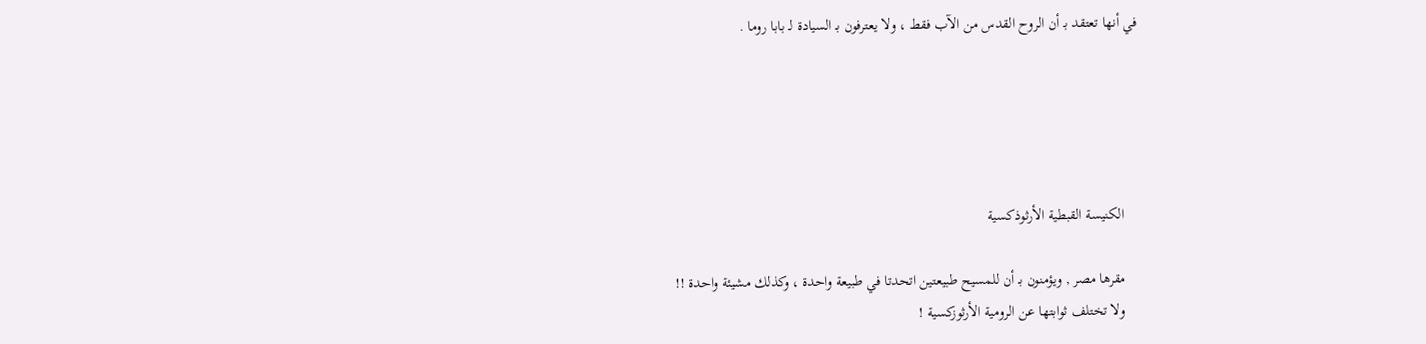في أنها تعتقد بـ أن الروح القدس من الآب فقط ، ولا يعترفون بـ السيادة لـ بابا روما .





    الكنيسة القبطية الأرثوذكسية

    مقرها مصر , ويؤمنون بـ أن للمسيح طبيعتين اتحدتا في طبيعة واحدة ، وكذلك مشيئة واحدة !!
    ولا تختلف ثوابتها عن الرومية الأرثوزكسية !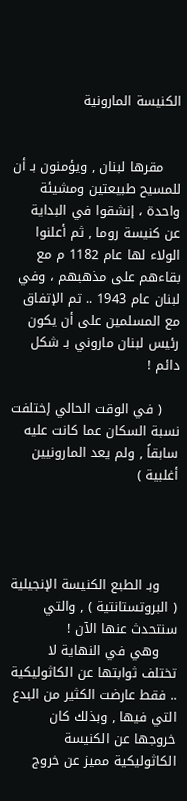الكنيسة المارونية


    مقرها لبنان , ويؤمنون بـ أن للمسيح طبيعتين ومشيئة واحدة ، إنشقوا في البداية عن كنيسة روما , ثم أعلنوا الولاء لها عام 1182 م مع بقاءهم على مذهبهم ، وفي لبنان عام 1943 .. تم الإتفاق مع المسلمين على أن يكون رئيس لبنان ماروني بـ شكل دائم !

    ( في الوقت الحالي إختلفت نسبة السكان عما كانت عليه سابقاً , ولم يعد المارونيين أغلبية )




    وبـ الطبع الكنيسة الإنجيلية ( البروتستانتية ) , والتي سنتحدث عنها الآن !
    وهي في النهاية لا تختلف ثوابتها عن الكاثوليكية .. فقط عارضت الكثير من البدع التي فيها , وبذلك كان خروجها عن الكنيسة الكاثوليكية مميز عن خروج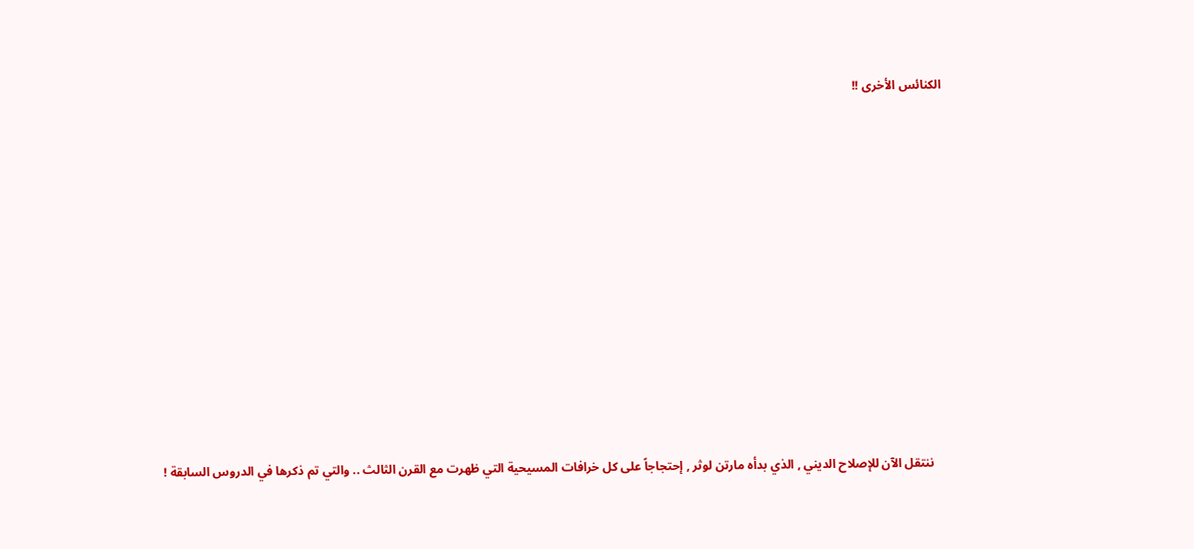الكنائس الأخرى !!













    ننتقل الآن للإصلاح الديني , الذي بدأه مارتن لوثر , إحتجاجاً على كل خرافات المسيحية التي ظهرت مع القرن الثالث .. والتي تم ذكرها في الدروس السابقة !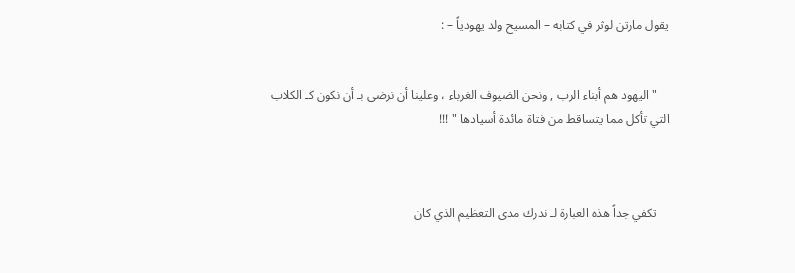يقول مارتن لوثر في كتابه – المسيح ولد يهودياً – :


    " اليهود هم أبناء الرب , ونحن الضيوف الغرباء ، وعلينا أن نرضى بـ أن نكون كـ الكلاب التي تأكل مما يتساقط من فتاة مائدة أسيادها " !!!



    تكفي جداً هذه العبارة لـ ندرك مدى التعظيم الذي كان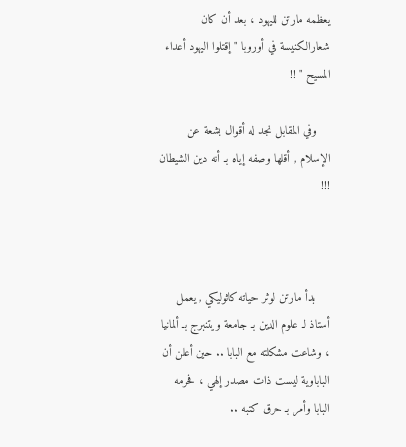يعظمه مارتن لليهود ، بعد أن كان شعارالكنيسة في أوروبا " إقتلوا اليهود أعداء المسيح " !!

    وفي المقابل نجد له أقوال بشعة عن الإسلام , أقلها وصفه إياه بـ أنه دين الشيطان !!!



    بدأ مارتن لوثر حياته كاثوليكي , يعمل أستاذ لـ علوم الدين بـ جامعة ويتنبرج بـ ألمانيا ، وشاعت مشكلته مع البابا .. حين أعلن أن الباباوية ليست ذات مصدر إلهي ، فحرمه البابا وأمر بـ حرق كتبه ..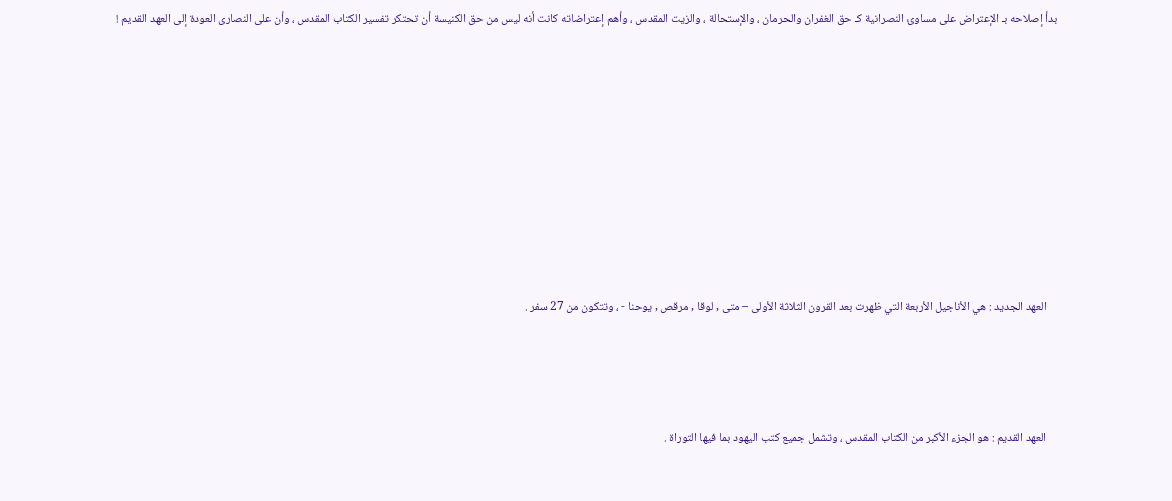بدأ إصلاحه بـ الإعتراض على مساوئ النصرانية كـ حق الغفران والحرمان ، والإستحالة ، والزيت المقدس ، وأهم إعتراضاته كانت أنه ليس من حق الكنيسة أن تحتكر تفسير الكتاب المقدس ، وأن على النصارى العودة إلى العهد القديم !










    العهد الجديد : هي الأناجيل الأربعة التي ظهرت بعد القرون الثلاثة الأولى – متى , لوقا , مرقص , يوحنا - ، وتتكون من 27 سفر .




    العهد القديم : هو الجزء الأكبر من الكتاب المقدس ، وتشمل جميع كتب اليهود بما فيها التوراة .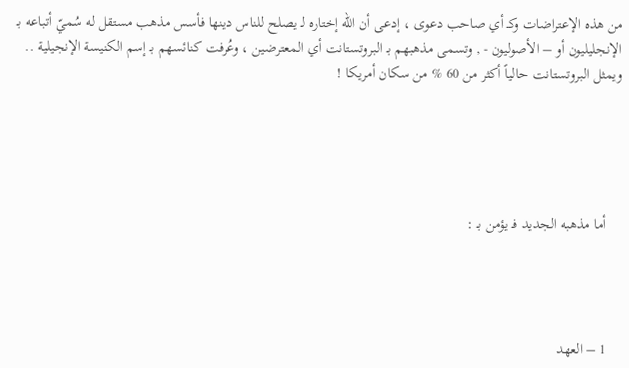من هذه الإعتراضات وكـ أي صاحب دعوى ، إدعى أن الله إختاره لـ يصلح للناس دينها فأسس مذهب مستقل له سُميّ أتباعه بـ الإنجليليون أو – الأصوليون - , وتسمى مذهبهم بـ البروتستانت أي المعترضين ، وعُرفت كنائسهم بـ إسم الكنيسة الإنجيلية .. ويمثل البروتستانت حالياً أكثر من 60 % من سكان أمريكا !





    أما مذهبه الجديد فـ يؤمن بـ :




    1 – العهد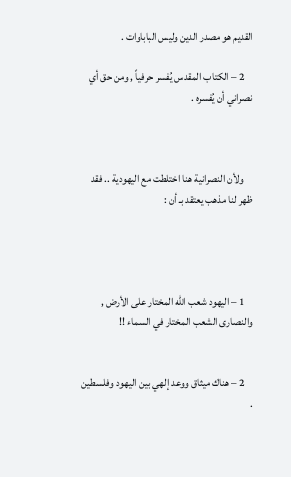القديم هو مصدر الدين وليس الباباوات .

    2 – الكتاب المقدس يُفسر حرفياً , ومن حق أي نصراني أن يُفسره .



    ولأن النصرانية هنا اختلطت مع اليهودية .. فقد ظهر لنا مذهب يعتقد بـ أن :




    1 – اليهود شعب الله المختار على الأرض , والنصارى الشعب المختار في السماء !!


    2 – هناك ميثاق ووعد إلهي بين اليهود وفلسطين .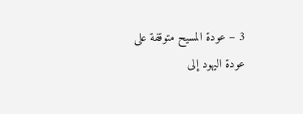3 – عودة المسيح متوقفة على عودة اليهود إلى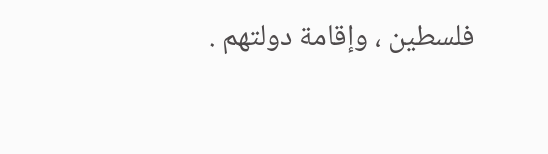فلسطين ، وإقامة دولتهم .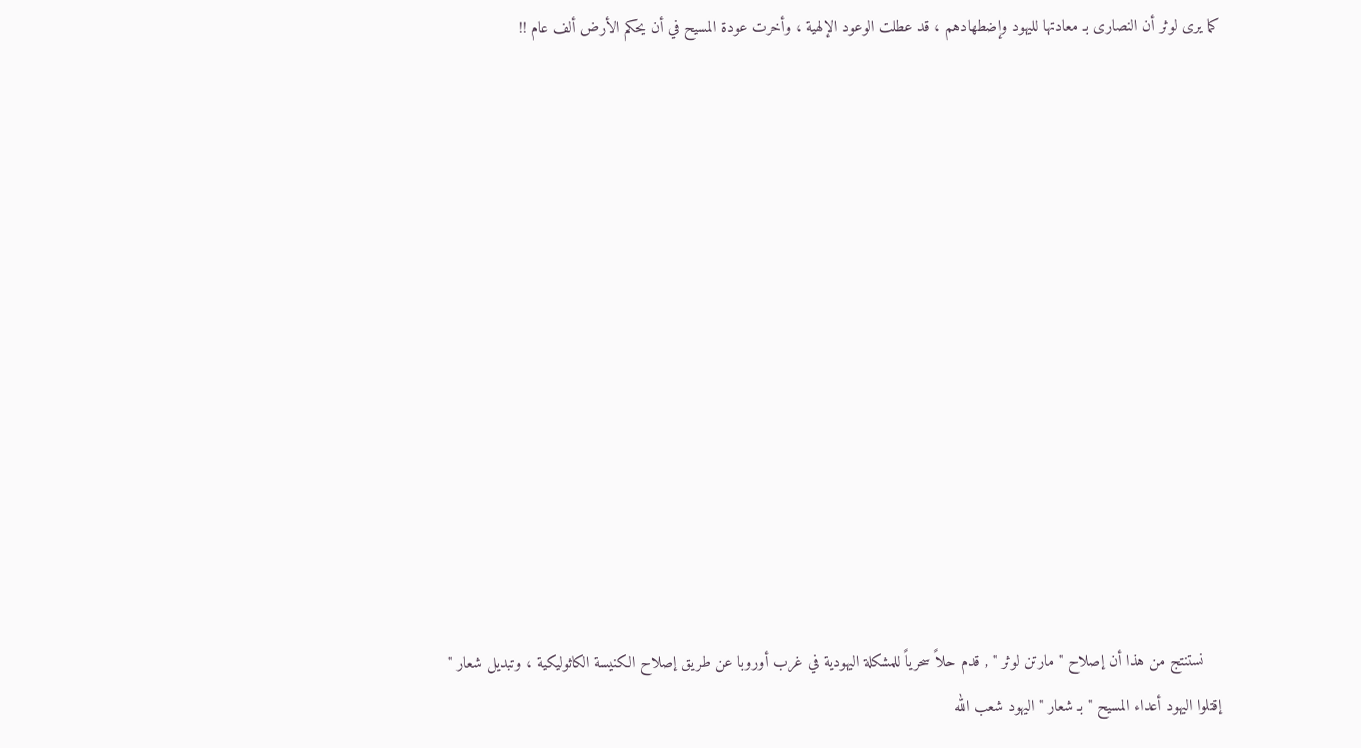كما يرى لوثر أن النصارى بـ معادتها لليهود وإضطهادهم ، قد عطلت الوعود الإلهية ، وأخرت عودة المسيح في أن يحكم الأرض ألف عام !!













    نستنتج من هذا أن إصلاح " مارتن لوثر " , قدم حلاً سحرياً للمشكلة اليهودية في غرب أوروبا عن طريق إصلاح الكنيسة الكاثوليكية ، وتبديل شعار " إقتلوا اليهود أعداء المسيح " بـ شعار " اليهود شعب الله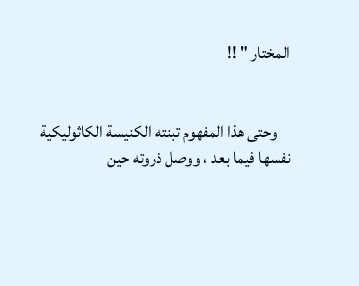المختار " !!


    وحتى هذا المفهوم تبنته الكنيسة الكاثوليكية نفسها فيما بعد ، ووصل ذروته حين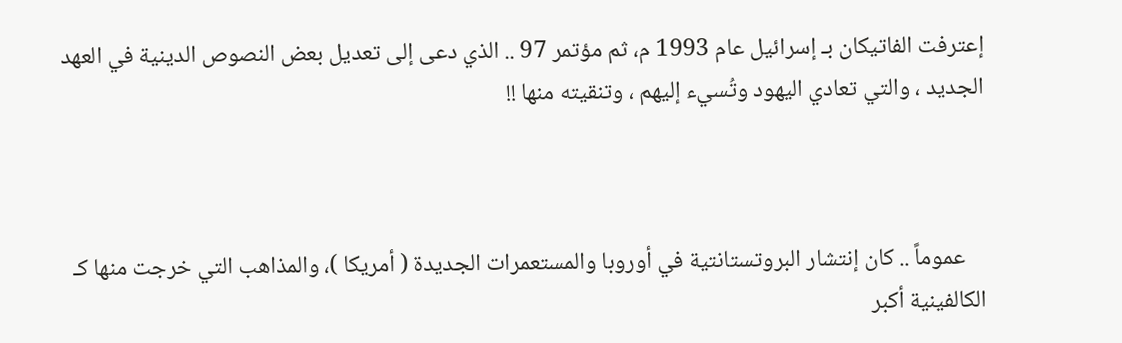إعترفت الفاتيكان بـ إسرائيل عام 1993 م، ثم مؤتمر 97 .. الذي دعى إلى تعديل بعض النصوص الدينية في العهد الجديد ، والتي تعادي اليهود وتُسيء إليهم ، وتنقيته منها !!



    عموماً .. كان إنتشار البروتستانتية في أوروبا والمستعمرات الجديدة ( أمريكا )، والمذاهب التي خرجت منها كـ الكالفينية أكبر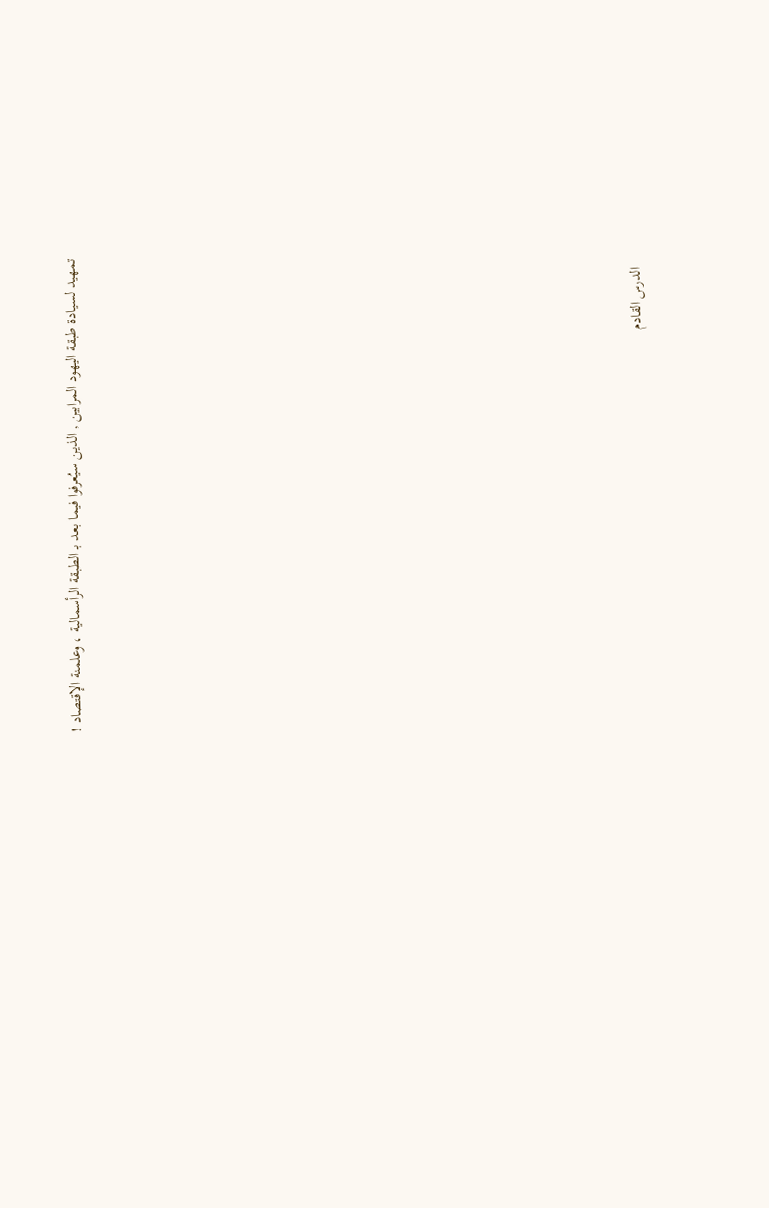تمهيد لسيادة طبقة اليهود المرابين , الذين سيُعرفوا فيما بعد بـ الطبقة الرأسمالية ، وعلمنة الإقتصاد !

















    الدرس القادم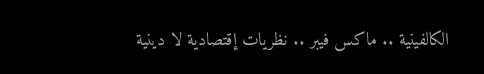الكالفينية .. ماكس فيبر .. نظريات إقتصادية لا دينية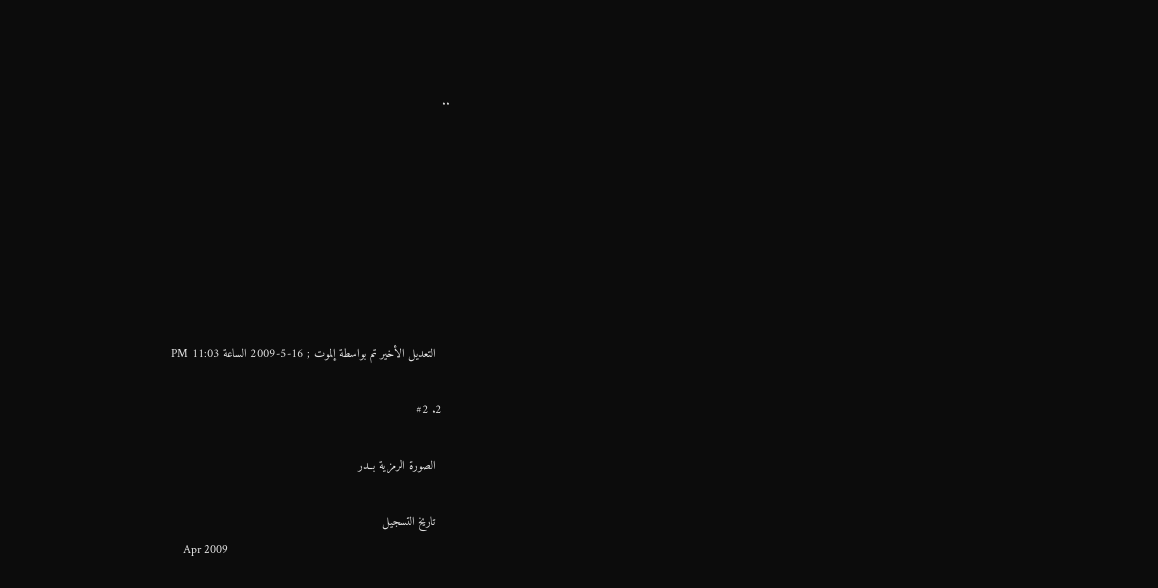..








    التعديل الأخير تم بواسطة إلموت ; 16-5-2009 الساعة 11:03 PM

  2. #2

    الصورة الرمزية بــدر

    تاريخ التسجيل
    Apr 2009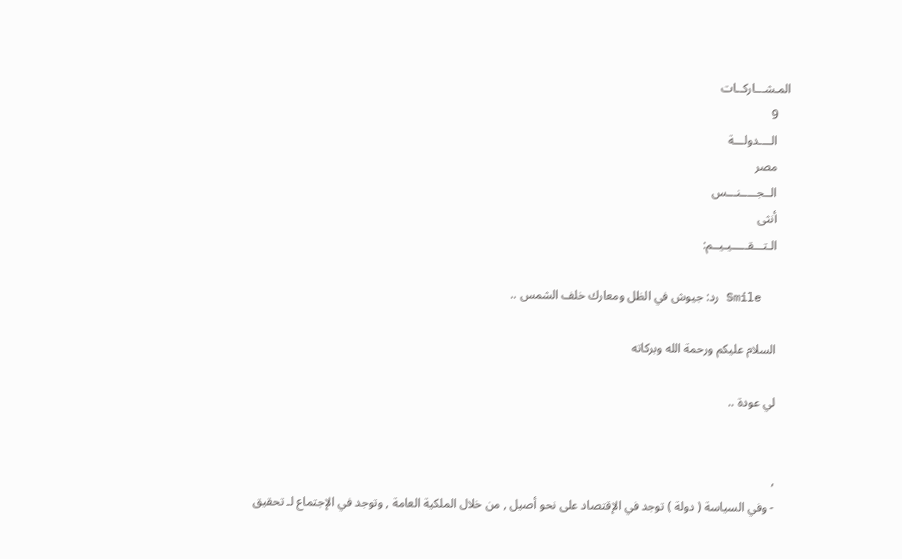المـشـــاركــات
    9
    الــــدولـــة
    مصر
    الــجـــــنـــس
    أنثى
    الـتـــقـــــيـيــم:

    Smile رد: جيوش في الظل ومعارك خلف الشمس ..

    السلام عليكم ورحمة الله وبركاته

    لي عودة ..


    ,
    - وفي السياسة ( دولة ) توجد في الإقتصاد على نحو أصيل , من خلال الملكية العامة , وتوجد في الإجتماع لـ تحقيق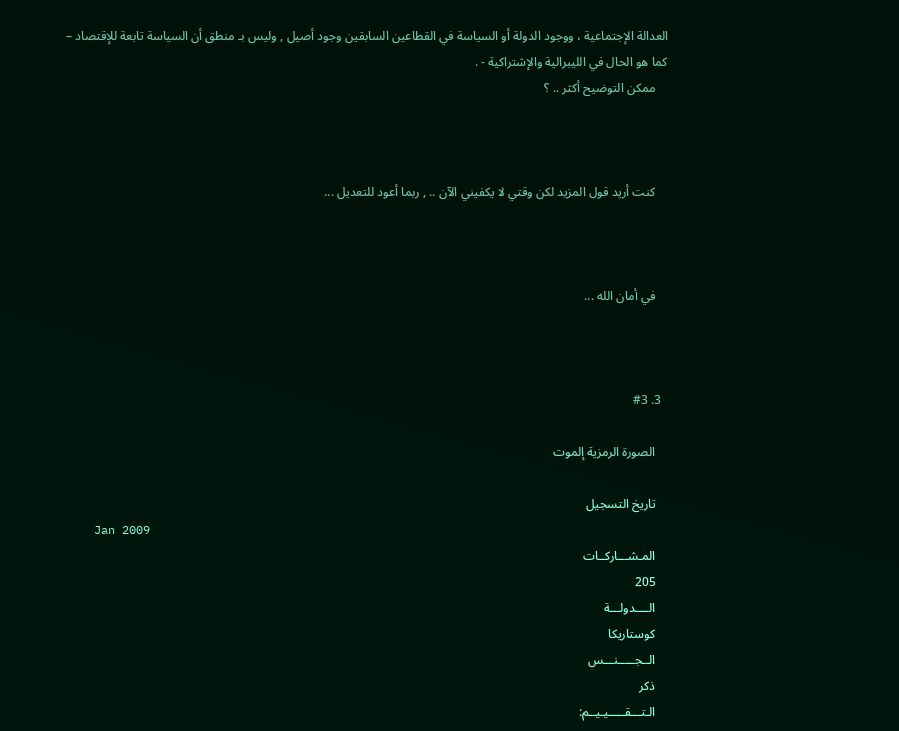العدالة الإجتماعية ، ووجود الدولة أو السياسة في القطاعين السابقين وجود أصيل , وليس بـ منطق أن السياسة تابعة للإقتصاد – كما هو الحال في الليبرالية والإشتراكية - .
    ممكن التوضيح أكثر .. ؟



    كنت أريد قول المزيد لكن وقتي لا يكفيني الآن .. , ربما أعود للتعديل ...



    في أمان الله ...



  3. #3

    الصورة الرمزية إلموت

    تاريخ التسجيل
    Jan 2009
    المـشـــاركــات
    205
    الــــدولـــة
    كوستاريكا
    الــجـــــنـــس
    ذكر
    الـتـــقـــــيـيــم: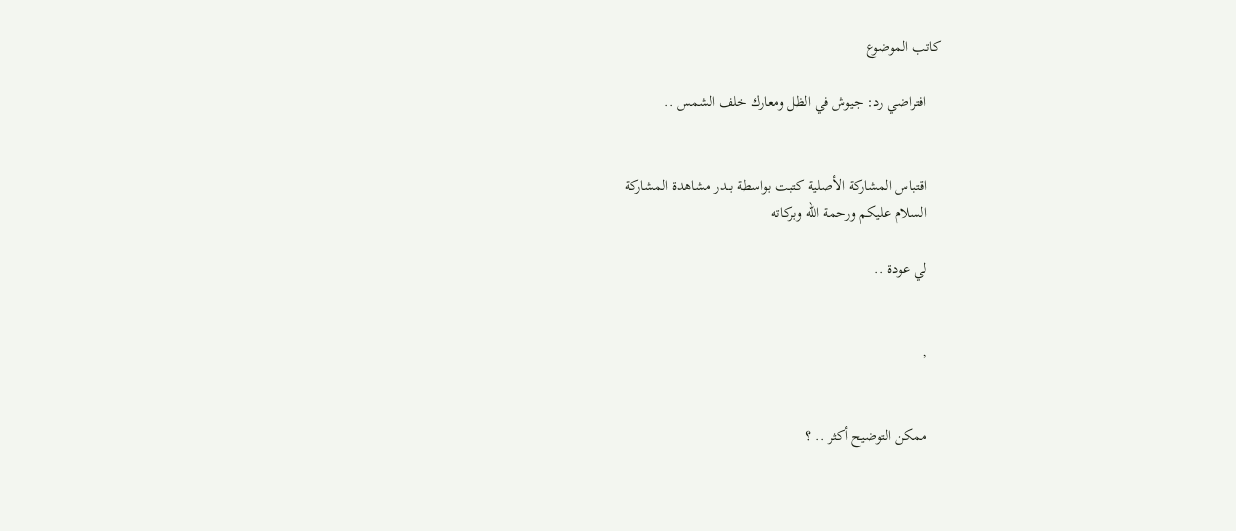كاتب الموضوع

    افتراضي رد: جيوش في الظل ومعارك خلف الشمس ..


    اقتباس المشاركة الأصلية كتبت بواسطة بــدر مشاهدة المشاركة
    السلام عليكم ورحمة الله وبركاته

    لي عودة ..


    ,


    ممكن التوضيح أكثر .. ؟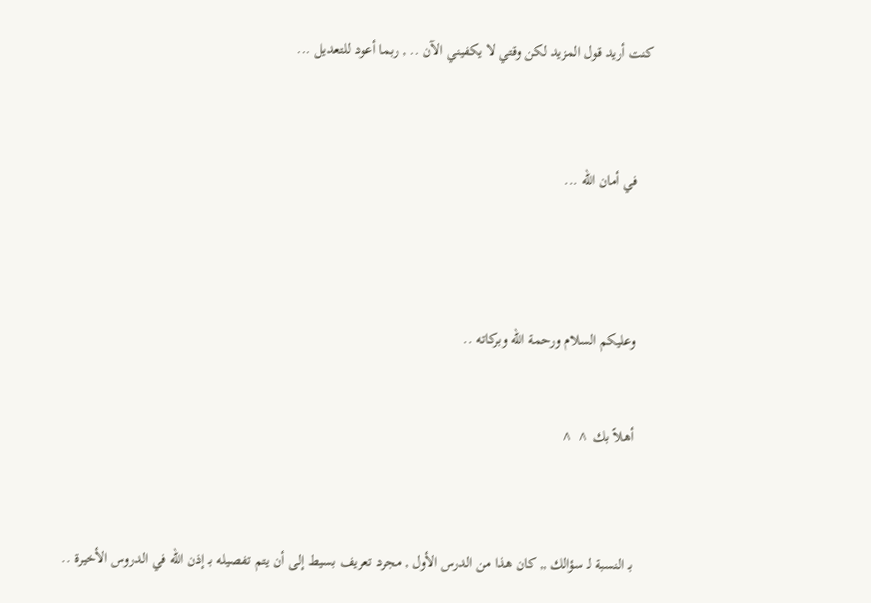كنت أريد قول المزيد لكن وقتي لا يكفيني الآن .. , ربما أعود للتعديل ...



    في أمان الله ...




    وعليكم السلام ورحمة الله وبركاته ..


    أهلاً بك ^ ^



    بـ النسبة لـ سؤالك ,, كان هذا من الدرس الأول , مجرد تعريف بسيط إلى أن يتم تفصيله بـ إذن الله في الدروس الأخيرة ..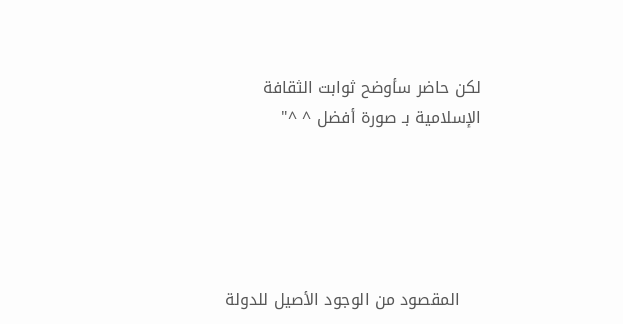لكن حاضر سأوضح ثوابت الثقافة الإسلامية بـ صورة أفضل ^ ^"





    المقصود من الوجود الأصيل للدولة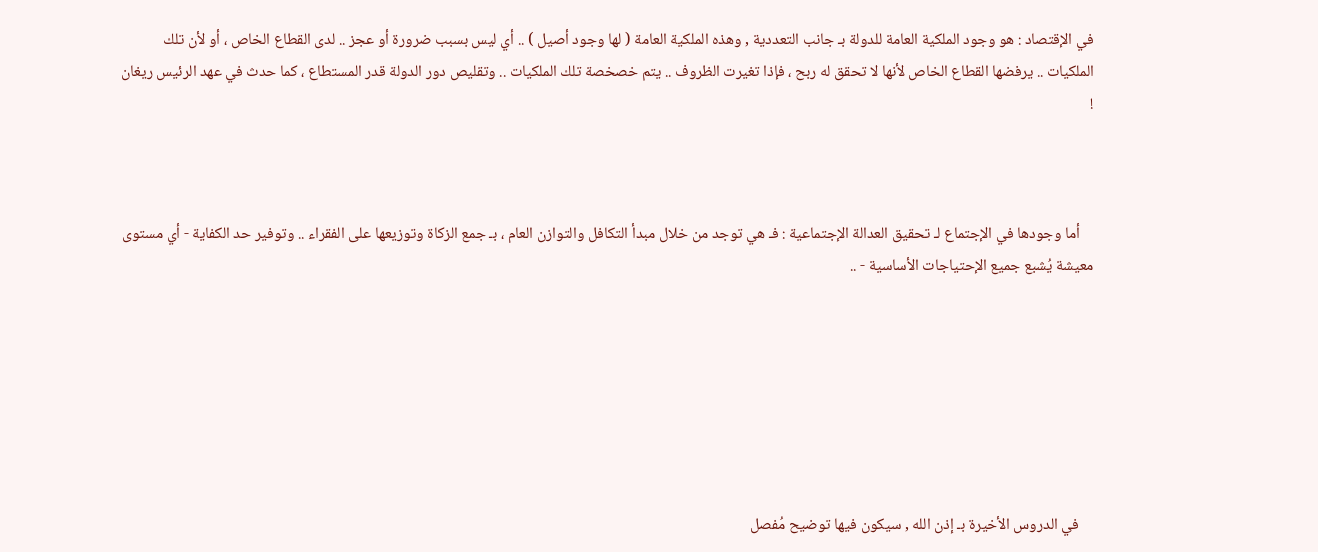في الإقتصاد : هو وجود الملكية العامة للدولة بـ جانب التعددية , وهذه الملكية العامة ( لها وجود أصيل ) .. أي ليس بسبب ضرورة أو عجز .. لدى القطاع الخاص ، أو لأن تلك الملكيات .. يرفضها القطاع الخاص لأنها لا تحقق له ربح ، فإذا تغيرت الظروف .. يتم خصخصة تلك الملكيات .. وتقليص دور الدولة قدر المستطاع ، كما حدث في عهد الرئيس ريغان !



    أما وجودها في الإجتماع لـ تحقيق العدالة الإجتماعية : فـ هي توجد من خلال مبدأ التكافل والتوازن العام ، بـ جمع الزكاة وتوزيعها على الفقراء .. وتوفير حد الكفاية - أي مستوى معيشة يُشبع جميع الإحتياجات الأساسية - ..







    في الدروس الأخيرة بـ إذن الله , سيكون فيها توضيح مُفصل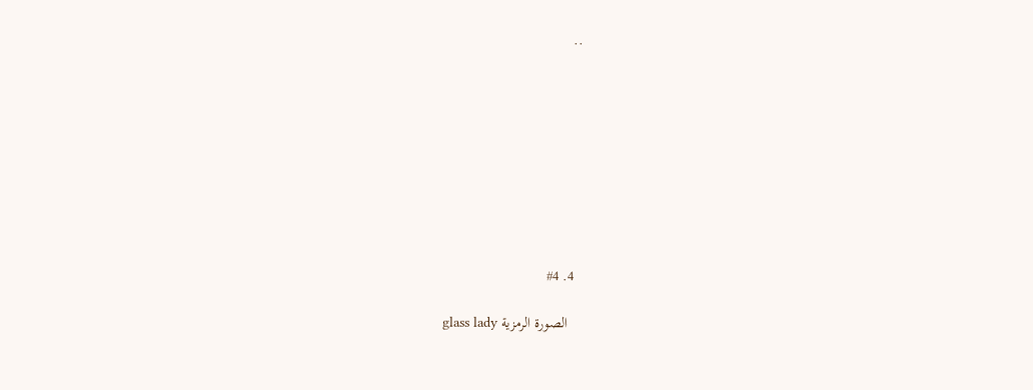..









  4. #4

    الصورة الرمزية glass lady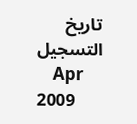تاريخ التسجيل
    Apr 2009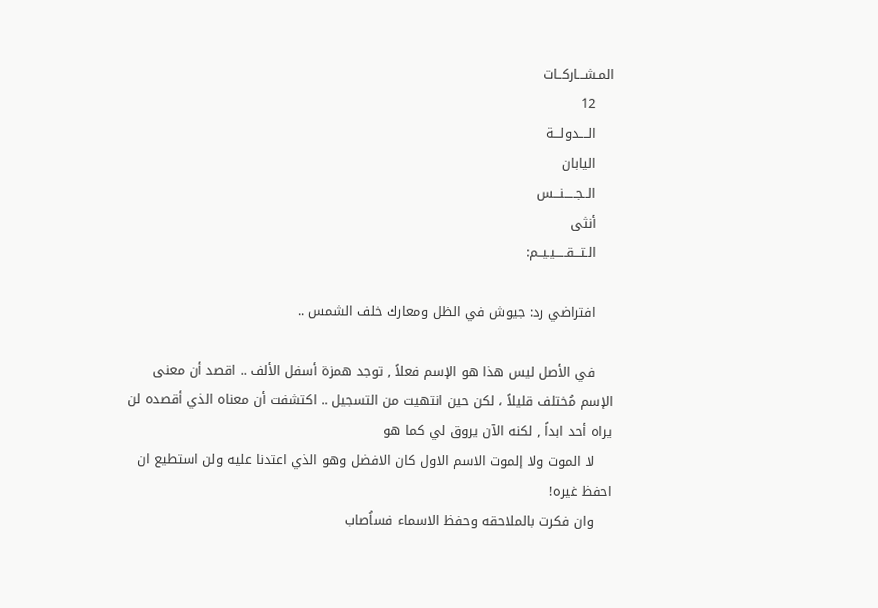المـشـــاركــات
    12
    الــــدولـــة
    اليابان
    الــجـــــنـــس
    أنثى
    الـتـــقـــــيـيــم:

    افتراضي رد: جيوش في الظل ومعارك خلف الشمس ..

    في الأصل ليس هذا هو الإسم فعلاً , توجد همزة أسفل الألف .. اقصد أن معنى الإسم مُختلف قليلاً ، لكن حين انتهيت من التسجيل .. اكتشفت أن معناه الذي أقصده لن يراه أحد ابداً , لكنه الآن يروق لي كما هو
    لا الموت ولا إلموت الاسم الاول كان الافضل وهو الذي اعتدنا عليه ولن استطيع ان احفظ غيره!
    وان فكرت بالملاحقه وحفظ الاسماء فساُصاب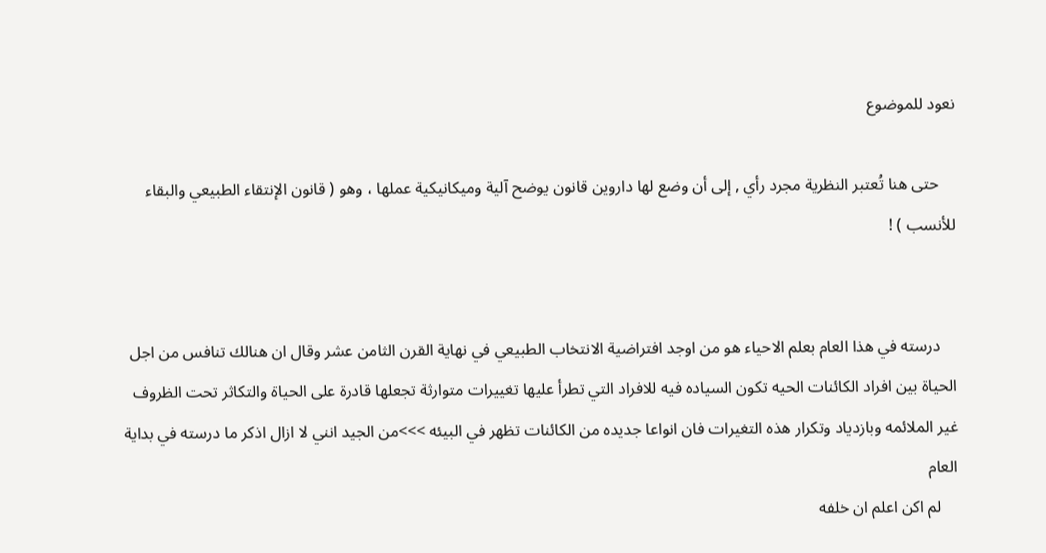نعود للموضوع

    حتى هنا تُعتبر النظرية مجرد رأي , إلى أن وضع لها داروين قانون يوضح آلية وميكانيكية عملها ، وهو ( قانون الإنتقاء الطبيعي والبقاء للأنسب ) !


    درسته في هذا العام بعلم الاحياء هو من اوجد افتراضية الانتخاب الطبيعي في نهاية القرن الثامن عشر وقال ان هنالك تنافس من اجل الحياة بين افراد الكائنات الحيه تكون السياده فيه للافراد التي تطرأ عليها تغييرات متوارثة تجعلها قادرة على الحياة والتكاثر تحت الظروف غير الملائمه وبازدياد وتكرار هذه التغيرات فان انواعا جديده من الكائنات تظهر في البيئه >>>من الجيد انني لا ازال اذكر ما درسته في بداية العام
    لم اكن اعلم ان خلفه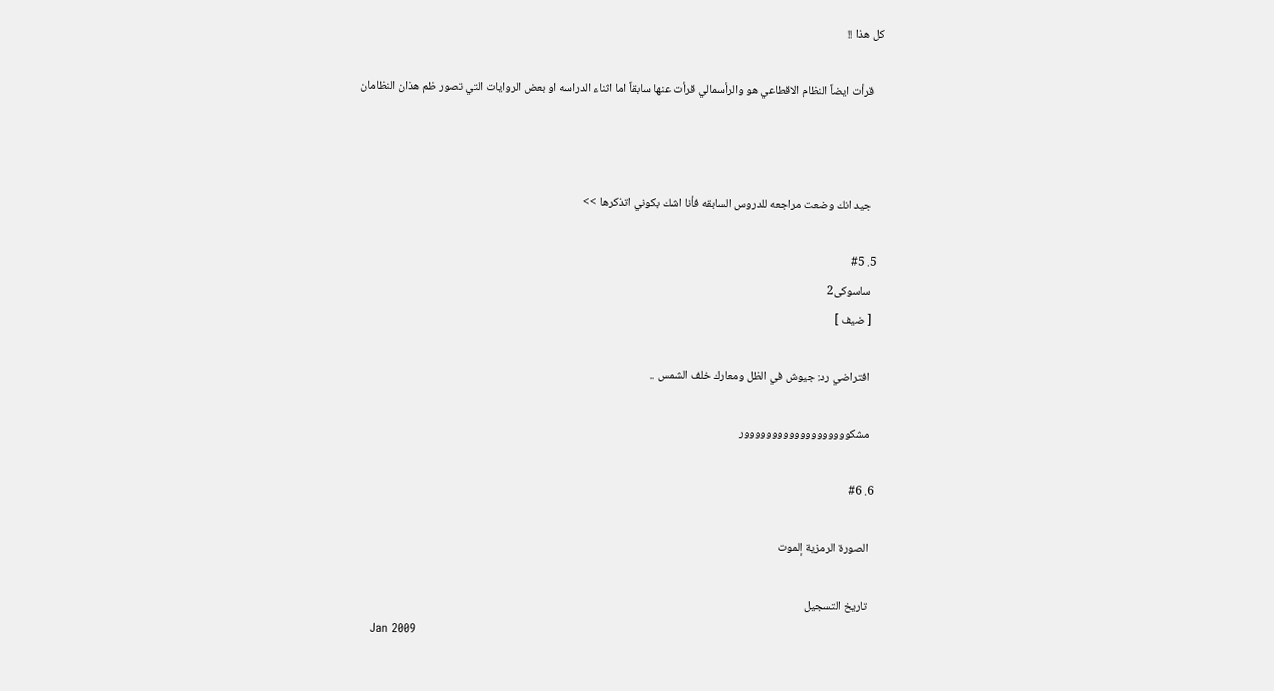كل هذا !!

    قرأت ايضاً النظام الاقطاعي هو والرأسمالي قرأت عنها سابقاً اما اثناء الدراسه او بعض الروايات التي تصور ظم هذان النظامان



    جيد انك وضعت مراجعه للدروس السابقه فأنا اشك بكوني اتذكرها >>

  5. #5
    ساسوكى2
    [ ضيف ]

    افتراضي رد: جيوش في الظل ومعارك خلف الشمس ..

    مشكووووووووووووووووووور

  6. #6

    الصورة الرمزية إلموت

    تاريخ التسجيل
    Jan 2009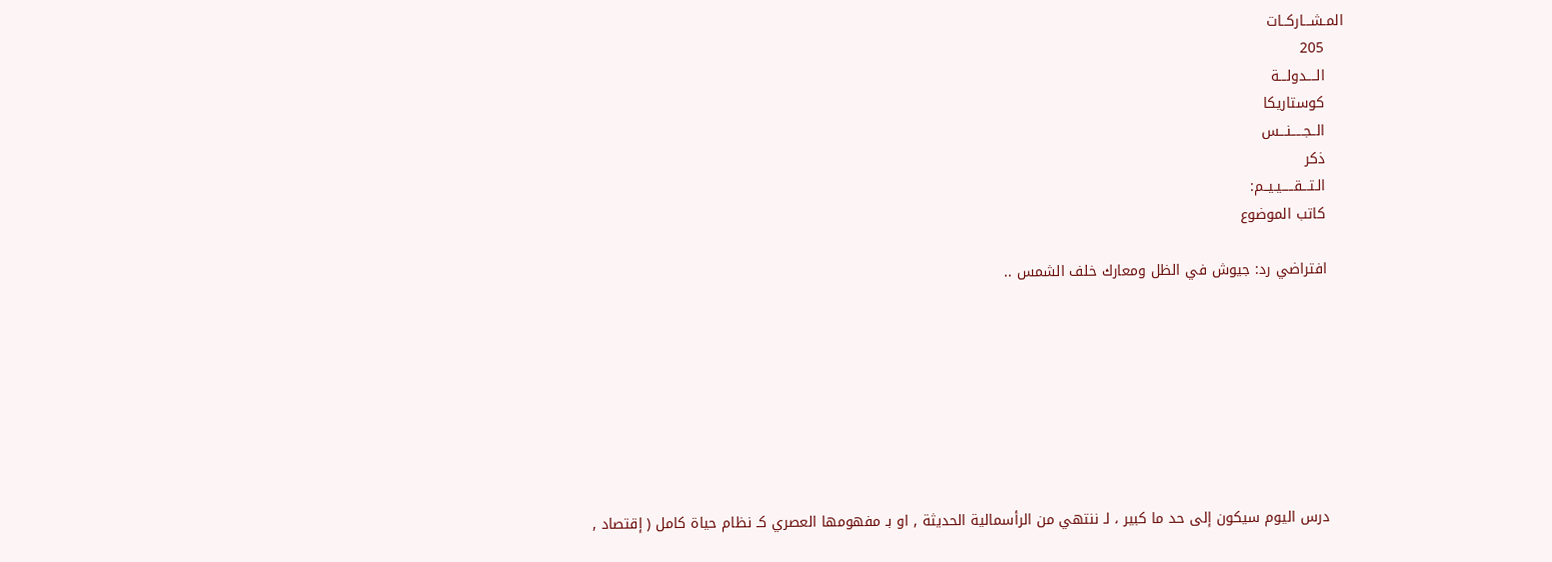المـشـــاركــات
    205
    الــــدولـــة
    كوستاريكا
    الــجـــــنـــس
    ذكر
    الـتـــقـــــيـيــم:
    كاتب الموضوع

    افتراضي رد: جيوش في الظل ومعارك خلف الشمس ..








    درس اليوم سيكون إلى حد ما كبير ، لـ ننتهي من الرأسمالية الحديثة , او بـ مفهومها العصري كـ نظام حياة كامل ( إقتصاد ,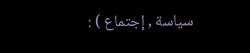سياسة , إجتماع ) :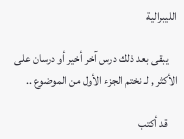الليبرالية

    يبقى بعد ذلك درس آخر أخير أو درسان على الأكثر , لـ نختم الجزء الأول من الموضوع ..

    قد أكتب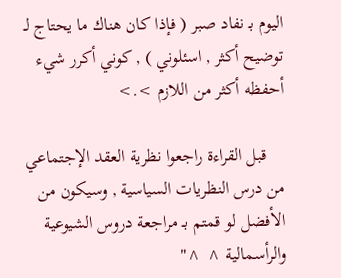اليوم بـ نفاد صبر ( فإذا كان هناك ما يحتاج لـ توضيح أكثر , اسئلوني ) , كوني أكرر شيء أحفظه أكثر من اللازم >.>

    قبل القراءة راجعوا نظرية العقد الإجتماعي من درس النظريات السياسية , وسيكون من الأفضل لو قمتم بـ مراجعة دروس الشيوعية والرأسمالية ^ ^"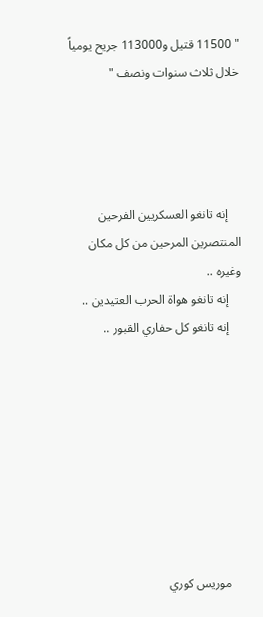" 11500 قتيل و113000 جريح يومياً خلال ثلاث سنوات ونصف "




    إنه تانغو العسكريين الفرحين المنتصرين المرحين من كل مكان وغيره ..
    إنه تانغو هواة الحرب العتيدين ..
    إنه تانغو كل حفاري القبور ..








    موريس كوري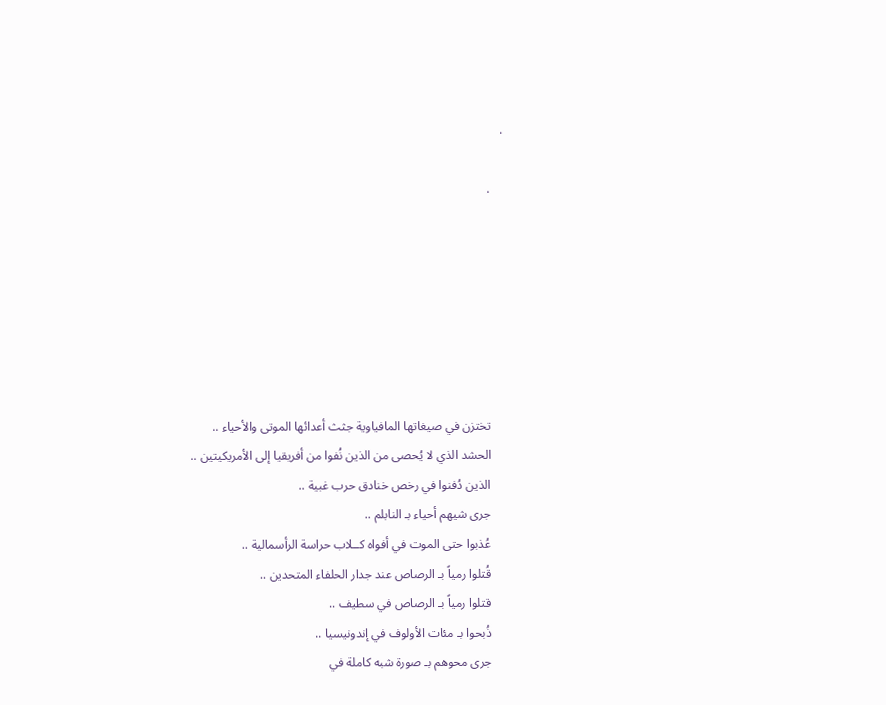.

    .







    تختزن في صيغاتها المافياوية جثث أعدائها الموتى والأحياء ..
    الحشد الذي لا يُحصى من الذين نُفوا من أفريقيا إلى الأمريكيتين ..
    الذين دُفنوا في رخص خنادق حرب غبية ..
    جرى شيهم أحياء بـ النابلم ..
    عُذبوا حتى الموت في أفواه كــلاب حراسة الرأسمالية ..
    قُتلوا رمياً بـ الرصاص عند جدار الحلفاء المتحدين ..
    قتلوا رمياً بـ الرصاص في سطيف ..
    ذُبحوا بـ مئات الأولوف في إندونيسيا ..
    جرى محوهم بـ صورة شبه كاملة في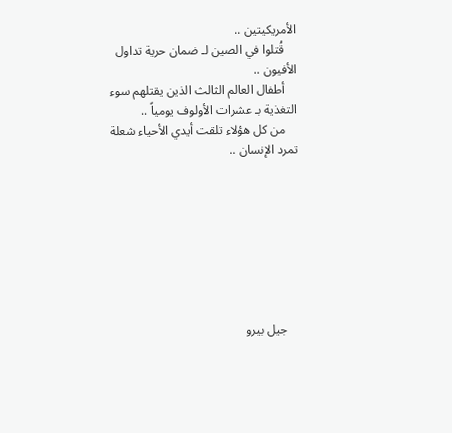الأمريكيتين ..
    قُتلوا في الصين لـ ضمان حرية تداول الأفيون ..
    أطفال العالم الثالث الذين يقتلهم سوء التغذية بـ عشرات الأولوف يومياً ..
    من كل هؤلاء تلقت أيدي الأحياء شعلة تمرد الإنسان ..








    جيل بيرو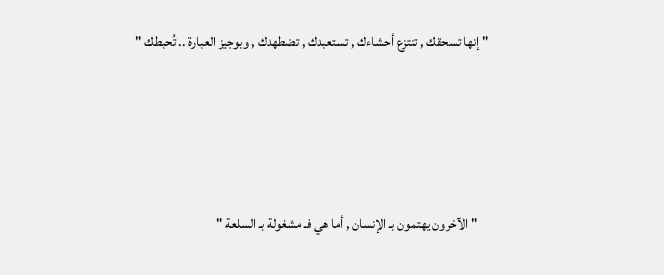" إنها تسحقك , تنتزع أحشاءك , تستعبدك , تضطهدك , وبوجيز العبارة .. تُحبطك "




    " الآخرون يهتمون بـ الإنسان , أما هي فـ مشغولة بـ السلعة "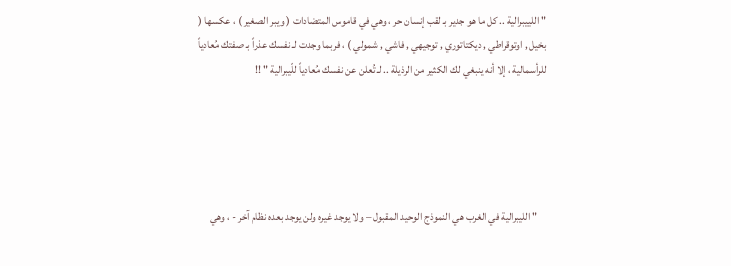" اللييبرالية .. كل ما هو جدير بـ لقب إنسان حر ، وهي في قاموس المتضادات ( ويبر الصغير ) ، عكسها ( بخيل , اوتوقراطي , ديكتاتوري , توجيهي , فاشي , شمولي ) ، فربما وجدت لـ نفسك عذراً بـ صفتك مُعادياً للرأسمالية ، إلا أنه ينبغي لك الكثير من الرذيلة .. لـ تُعلن عن نفسك مُعادياً للّيبرالية " !!





    " الليبرالية في الغرب هي النموذج الوحيد المقبول – ولا يوجد غيره ولن يوجد بعده نظام آخر - ، وهي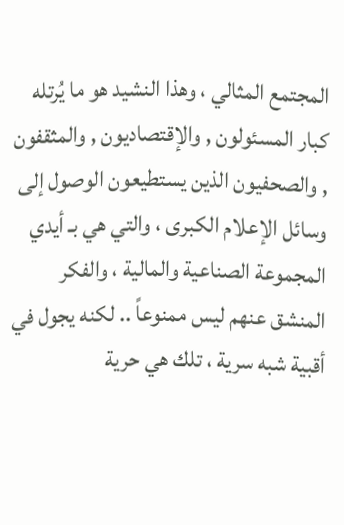المجتمع المثالي ، وهذا النشيد هو ما يُرتله كبار المسئولون , والإقتصاديون , والمثقفون , والصحفيون الذين يستطيعون الوصول إلى وسائل الإعلام الكبرى ، والتي هي بـ أيدي المجموعة الصناعية والمالية ، والفكر المنشق عنهم ليس ممنوعاً .. لكنه يجول في أقبية شبه سرية ، تلك هي حرية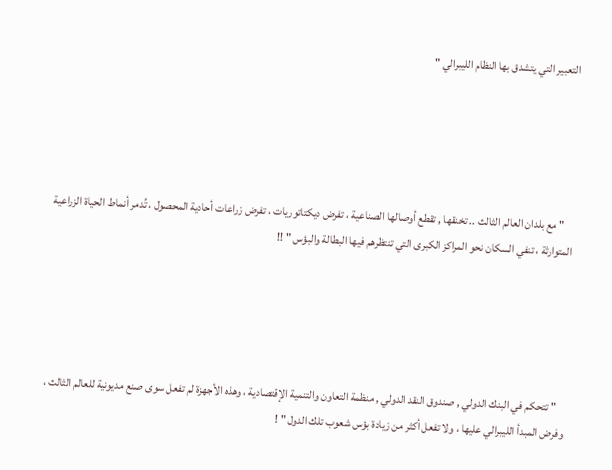التعبير التي يتشدق بها النظام الليبرالي "





    " مع بلدان العالم الثالث .. تخنقها , تقطع أوصالها الصناعية ، تفرض ديكتاتوريات ، تفرض زراعات أحادية المحصول ، تُدمر أنماط الحياة الزراعية المتوارثة ، تنفي السكان نحو المراكز الكبرى التي تنتظرهم فيها البطالة والبؤس " !!





    " تتحكم في البنك الدولي , صندوق النقد الدولي , منظمة التعاون والتنمية الإقتصادية ، وهذه الأجهزة لم تفعل سوى صنع مديونية للعالم الثالث ، وفرض المبدأ الليبرالي عليها ، ولا تفعل أكثر من زيادة بؤس شعوب تلك الدول " !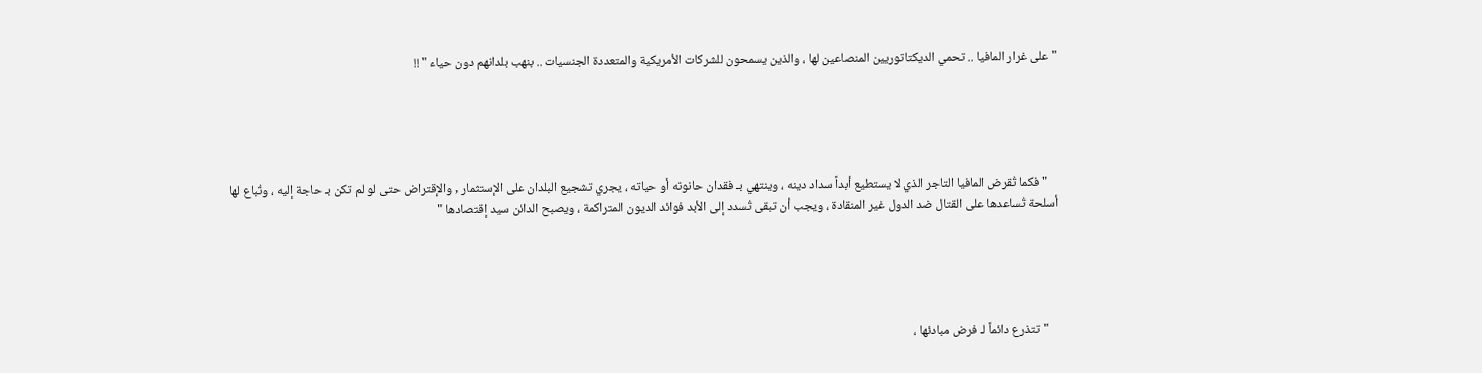" على غرار المافيا .. تحمي الديكتاتوريين المنصاعين لها ، والذين يسمحون للشركات الأمريكية والمتعددة الجنسيات .. بنهب بلدانهم دون حياء " !!





    " فكما تُقرض المافيا التاجر الذي لا يستطيع أبداً سداد دينه ، وينتهي بـ فقدان حانوته أو حياته ، يجري تشجيع البلدان على الإستثمار , والإقتراض حتى لو لم تكن بـ حاجة إليه ، وتُباع لها أسلحة تُساعدها على القتال ضد الدول غير المنقادة ، ويجب أن تبقى تُسدد إلى الأبد فوائد الديون المتراكمة ، ويصبح الدائن سيد إقتصادها "





    " تتذرع دائماً لـ فرض مبادئها ،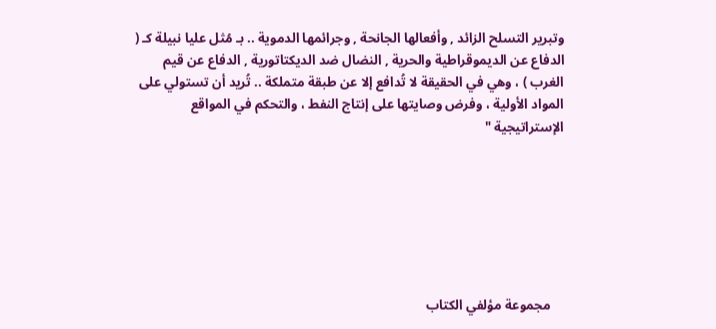وتبرير التسلح الزائد , وأفعالها الجانحة , وجرائمها الدموية .. بـ مُثل عليا نبيلة كـ ( الدفاع عن الديموقراطية والحرية , النضال ضد الديكتاتورية , الدفاع عن قيم الغرب ) ، وهي في الحقيقة لا تُدافع إلا عن طبقة متملكة .. تُريد أن تستولي على المواد الأولية ، وفرض وصايتها على إنتاج النفط ، والتحكم في المواقع الإستراتيجية "







    مجموعة مؤلفي الكتاب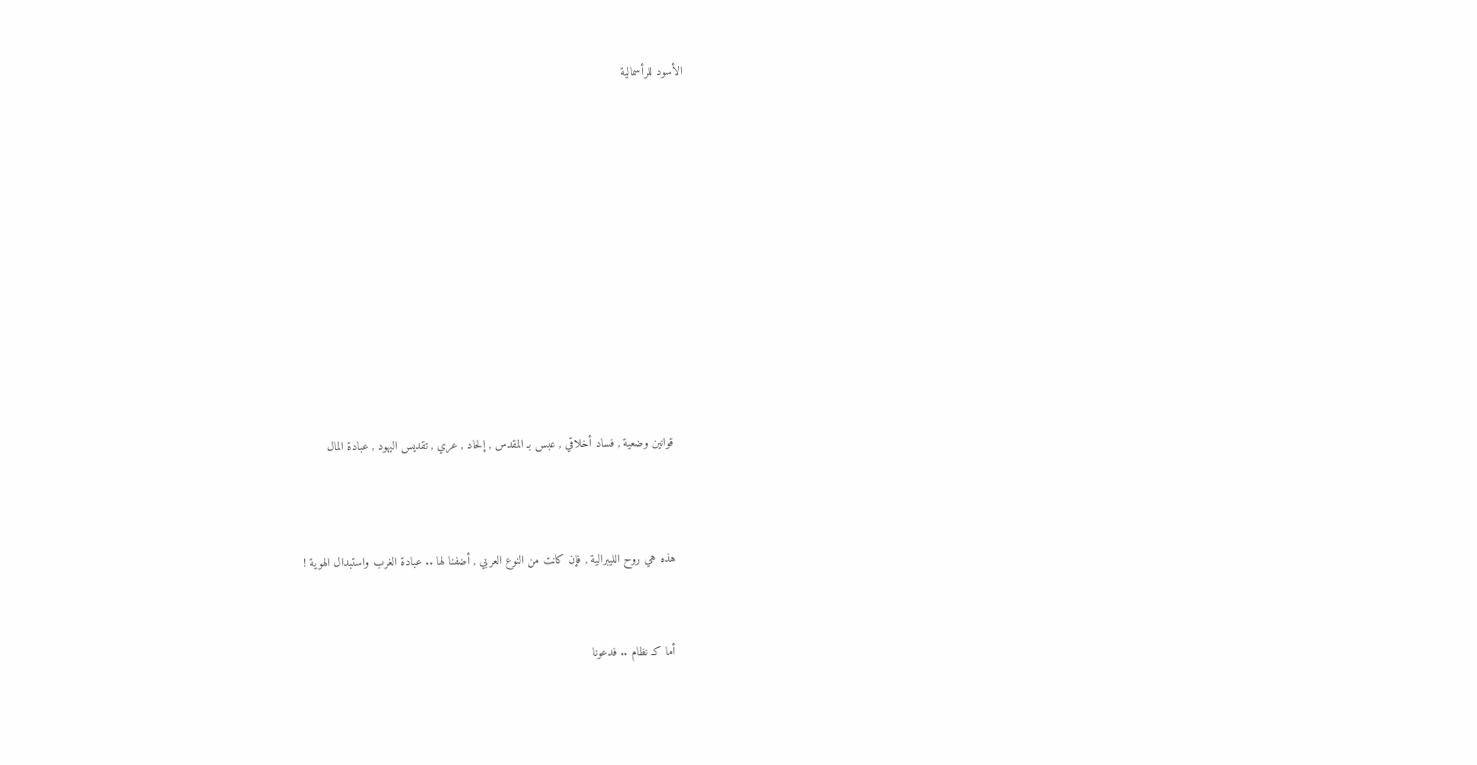الأسود للرأسمالية















    قوانين وضعية , فساد أخلاقي , عبس بـ المقدس , إلحاد , عري , تقديس اليهود , عبادة المال




    هذه هي روح الليبرالية , فإن كانت من النوع العربي , أضفنا لها .. عبادة الغرب واستبدال الهوية !



    أما كـ نظام .. فدعونا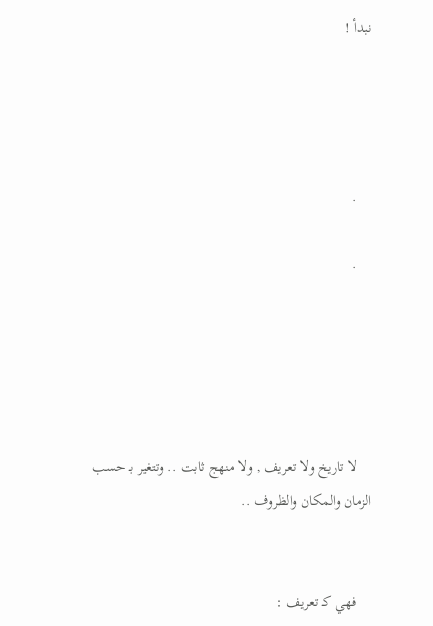نبدأ !




    .

    .





    لا تاريخ ولا تعريف , ولا منهج ثابت .. وتتغير بـ حسب الزمان والمكان والظروف ..


    فهي كـ تعريف :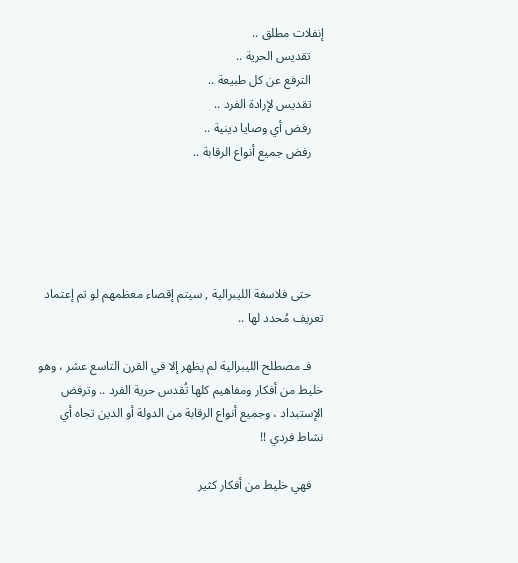إنفلات مطلق ..
    تقديس الحرية ..
    الترفع عن كل طبيعة ..
    تقديس لإرادة الفرد ..
    رفض أي وصايا دينية ..
    رفض جميع أنواع الرقابة ..





    حتى فلاسفة الليبرالية , سيتم إقصاء معظمهم لو تم إعتماد تعريف مُحدد لها ..

    فـ مصطلح الليبرالية لم يظهر إلا في القرن التاسع عشر ، وهو خليط من أفكار ومفاهيم كلها تُقدس حرية الفرد .. وترفض الإستبداد ، وجميع أنواع الرقابة من الدولة أو الدين تجاه أي نشاط فردي !!

    فهي خليط من أفكار كثير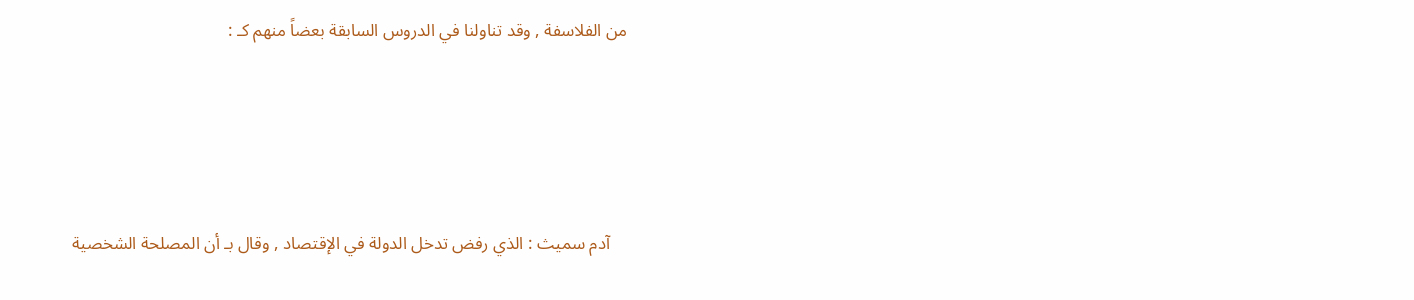من الفلاسفة , وقد تناولنا في الدروس السابقة بعضاً منهم كـ :




    آدم سميث : الذي رفض تدخل الدولة في الإقتصاد , وقال بـ أن المصلحة الشخصية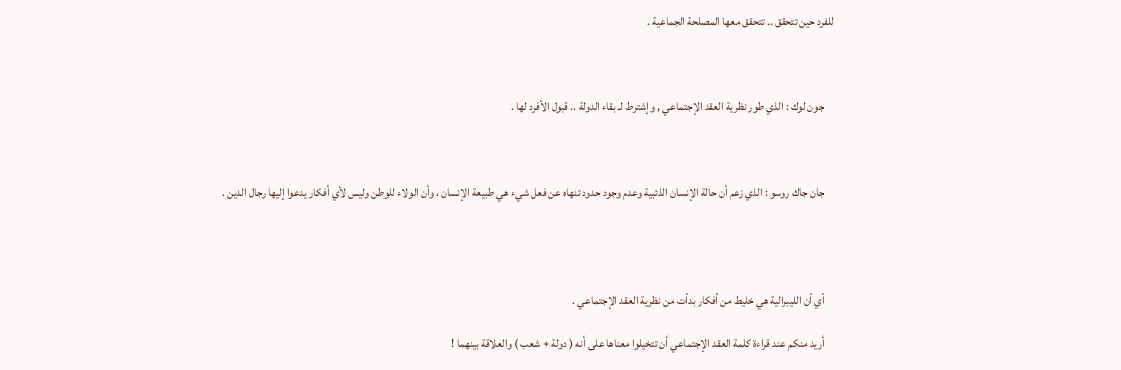للفرد حين تتحقق .. تتحقق معها المصلحة الجماعية .



    جون لوك : الذي طور نظرية العقد الإجتماعي , وإشترط لـ بقاء الدولة .. قبول الأفرد لها .



    جان جاك روسو : الذي زعم أن حالة الإنسان الذئبية وعدم وجود حدود تنهاه عن فعل شيء هي طبيعة الإنسان ، وأن الولاء للوطن وليس لأي أفكار يدعوا إليها رجال الدين .




    أي أن الليبرالية هي خليط من أفكار بدأت من نظرية العقد الإجتماعي .

    أريد منكم عند قراءة كلمة العقد الإجتماعي أن تتخيلوا معناها على أنه ( دولة + شعب ) والعلاقة بينهما !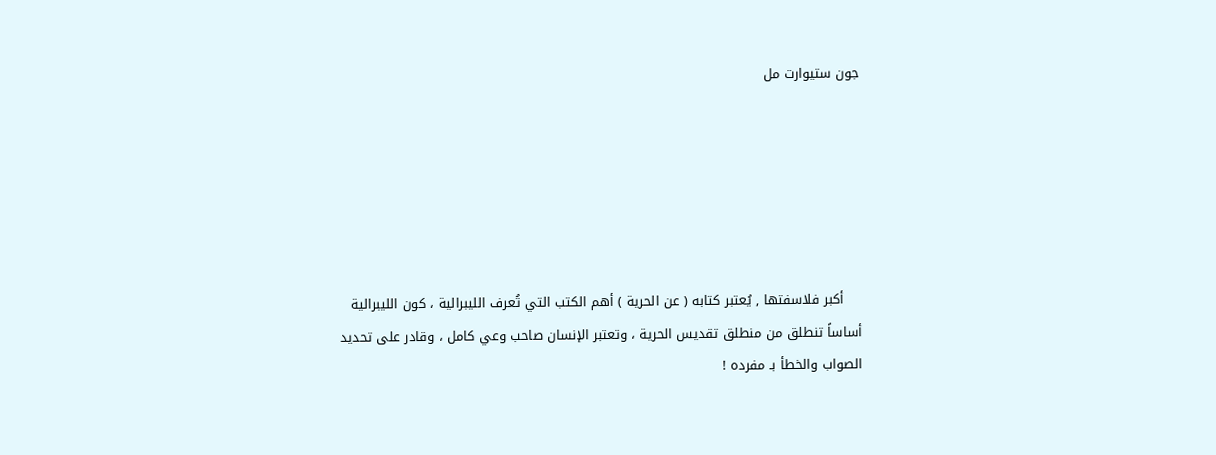جون ستيوارت مل






    أكبر فلاسفتها , يُعتبر كتابه ( عن الحرية ) أهم الكتب التي تُعرف الليبرالية ، كون الليبرالية أساساً تنطلق من منطلق تقديس الحرية ، وتعتبر الإنسان صاحب وعي كامل ، وقادر على تحديد الصواب والخطأ بـ مفرده !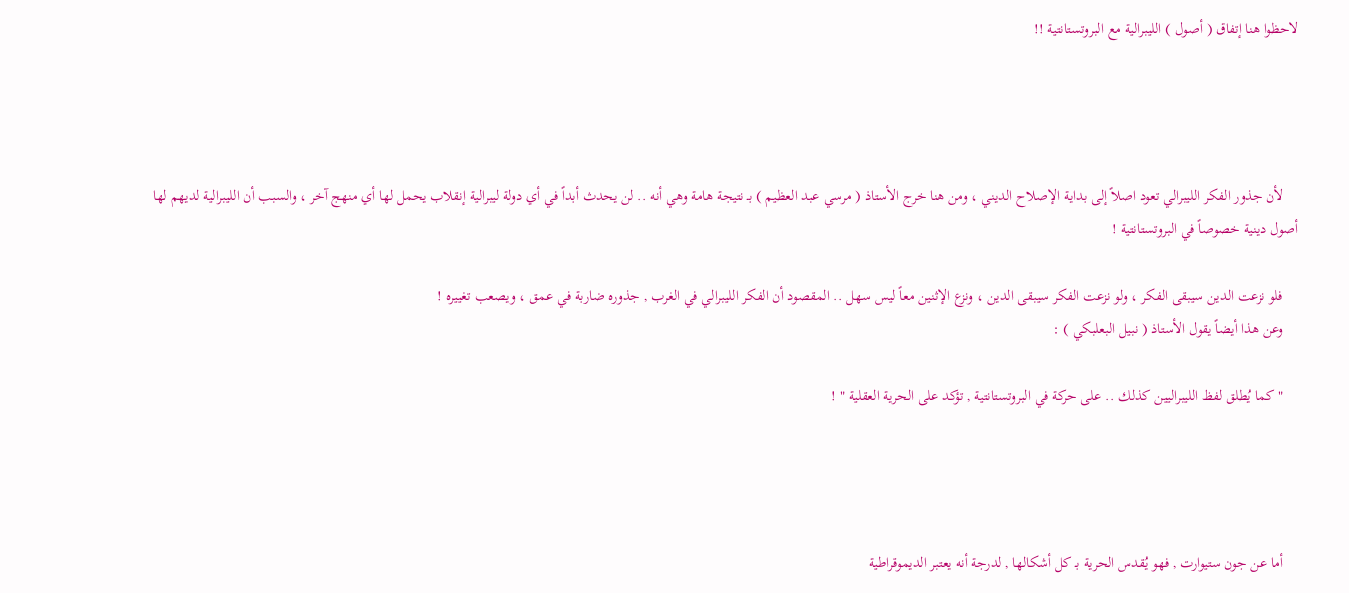لاحظوا هنا إتفاق ( أصول ) الليبرالية مع البروتستانتية !!




    لأن جذور الفكر الليبرالي تعود اصلاً إلى بداية الإصلاح الديني ، ومن هنا خرج الأستاذ ( مرسي عبد العظيم ) بـ نتيجة هامة وهي أنه .. لن يحدث أبداً في أي دولة ليبرالية إنقلاب يحمل لها أي منهج آخر ، والسبب أن الليبرالية لديهم لها أصول دينية خصوصاً في البروتستانتية !

    فلو نزعت الدين سيبقى الفكر ، ولو نزعت الفكر سيبقى الدين ، ونزع الإثنين معاً ليس سهل .. المقصود أن الفكر الليبرالي في الغرب , جذوره ضاربة في عمق ، ويصعب تغييره !
    وعن هذا أيضاً يقول الأستاذ ( نبيل البعلبكي ) :

    " كما يُطلق لفظ الليبراليين كذلك .. على حركة في البروتستانتية , تؤكد على الحرية العقلية " !




    أما عن جون ستيوارت , فهو يُقدس الحرية بـ كل أشكالها , لدرجة أنه يعتبر الديموقراطية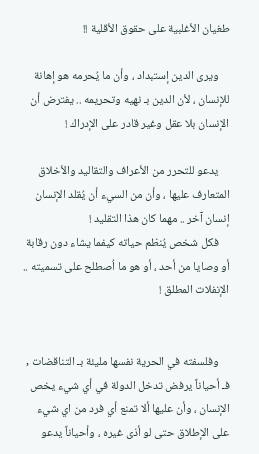طغيان الأغلبية على حقوق الأقلية !!

    ويرى الدين إستبداد ، وأن ما يُحرمه هو إهانة للإنسان ، لأن الدين بـ نهيه وتحريمه .. يفترض أن الإنسان بلا عقل وغير قادر على الإدراك !

    يدعو للتحرر من الأعراف والتقاليد والأخلاق المتعارف عليها ، وأن من السيء أن يُقلد الإنسان إنسان آخر .. مهما كان هذا التقليد !
    فكل شخص يُنظم حياته كيفما يشاء دون رقابة أو وصايا من أحد ، أو هو ما اُصطلح على تسميته .. الإنفلات المطلق !


    وفلسفته في الحرية نفسها مليئة بـ التناقضات , فـ أحياناً يرفض تدخل الدولة في أي شيء يخص الإنسان ، وأن عليها ألا تمنع أي فرد من اي شيء على الإطلاق حتى لو أذى غيره ، وأحياناً يدعو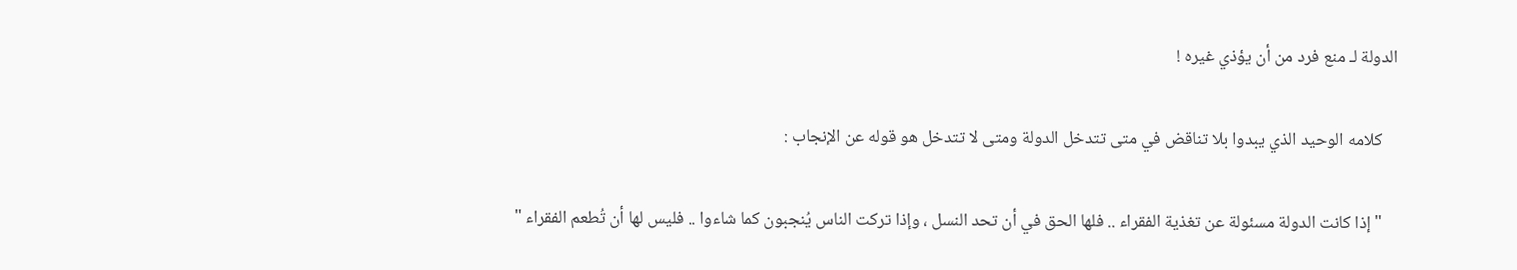الدولة لـ منع فرد من أن يؤذي غيره !

    كلامه الوحيد الذي يبدوا بلا تناقض في متى تتدخل الدولة ومتى لا تتدخل هو قوله عن الإنجاب :

    " إذا كانت الدولة مسئولة عن تغذية الفقراء .. فلها الحق في أن تحد النسل ، وإذا تركت الناس يُنجبون كما شاءوا .. فليس لها أن تُطعم الفقراء "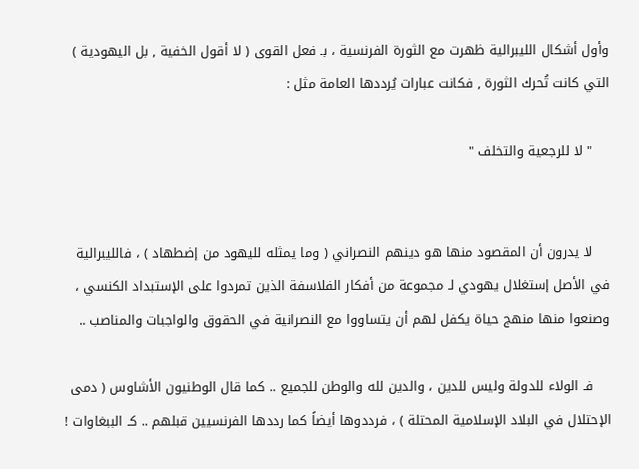وأول أشكال الليبرالية ظهرت مع الثورة الفرنسية ، بـ فعل القوى ( لا أقول الخفية , بل اليهودية ) التي كانت تُحرك الثورة , فكانت عبارات يُرددها العامة مثل :

    " لا للرجعية والتخلف "


    لا يدرون أن المقصود منها هو دينهم النصراني ( وما يمثله لليهود من إضطهاد ) ، فالليبرالية في الأصل إستغلال يهودي لـ مجموعة من أفكار الفلاسفة الذين تمردوا على الإستبداد الكنسي ، وصنعوا منها منهج حياة يكفل لهم أن يتساووا مع النصرانية في الحقوق والواجبات والمناصب ..

    فـ الولاء للدولة وليس للدين ، والدين لله والوطن للجميع .. كما قال الوطنيون الأشاوس ( دمى الإحتلال في البلاد الإسلامية المحتلة ) ، فرددوها أيضاً كما رددها الفرنسيين قبلهم .. كـ الببغاوات !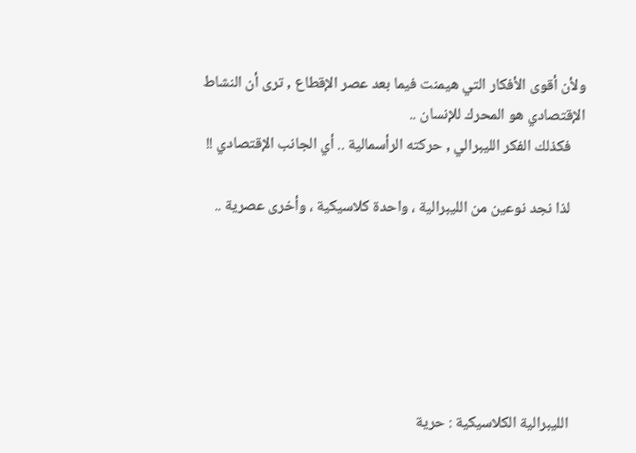ولأن أقوى الأفكار التي هيمنت فيما بعد عصر الإقطاع , ترى أن النشاط الإقتصادي هو المحرك للإنسان ..
    فكذلك الفكر الليبرالي , حركته الرأسمالية .. أي الجانب الإقتصادي !!

    لذا نجد نوعين من الليبرالية ، واحدة كلاسيكية ، وأخرى عصرية ..






    الليبرالية الكلاسيكية : حرية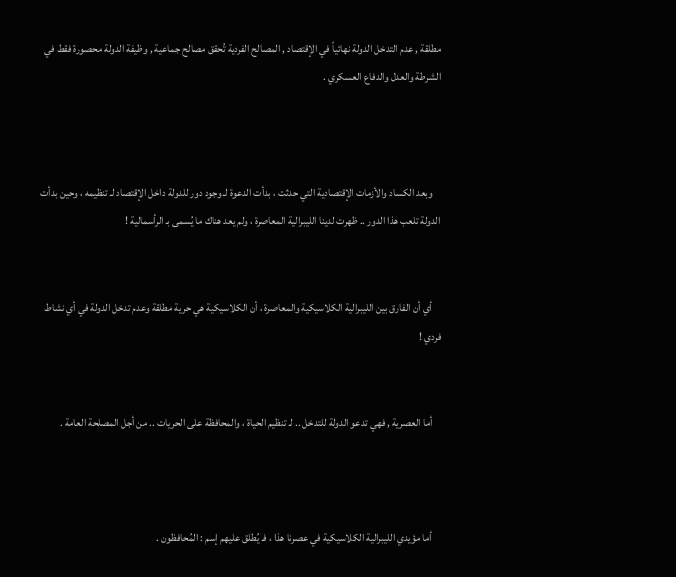مطلقة , عدم التدخل الدولة نهائياً في الإقتصاد , المصالح الفردية تُحقق مصالح جماعية , وظيفة الدولة محصورة فقط في الشرطة والعدل والدفاع العسكري .



    وبعد الكساد والأزمات الإقتصادية التي حدثت ، بدأت الدعوة لـ وجود دور للدولة داخل الإقتصاد لـ تنظيمه ، وحين بدأت الدولة تلعب هذا الدور .. ظهرت لدينا الليبرالية المعاصرة ، ولم يعد هناك ما يُسمى بـ الرأسمالية !


    أي أن الفارق بين الليبرالية الكلاسيكية والمعاصرة ، أن الكلاسيكية هي حرية مطلقة وعدم تدخل الدولة في أي نشاط فردي !


    أما العصرية , فهي تدعو الدولة للتدخل .. لـ تنظيم الحياة ، والمحافظة على الحريات .. من أجل المصلحة العامة .



    أما مؤيدي الليبرالية الكلاسيكية في عصرنا هذا ، فـ يُطلق عليهم إسم : المُحافظون .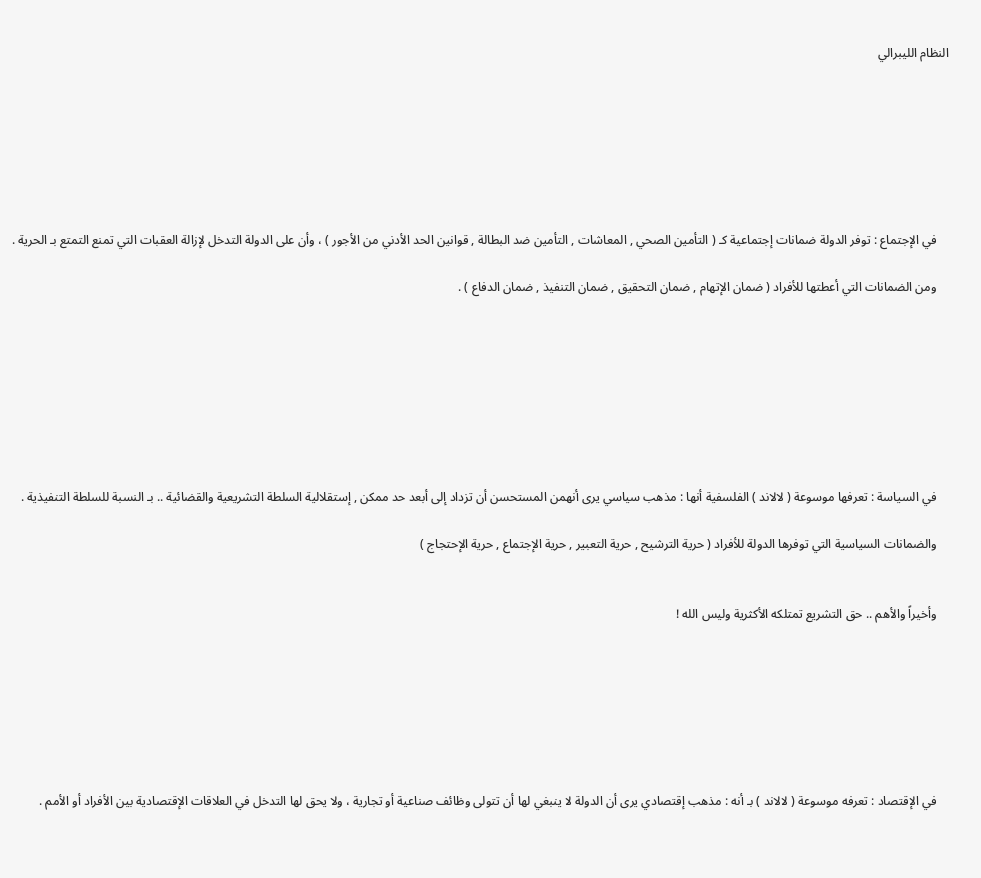النظام الليبرالي







    في الإجتماع : توفر الدولة ضمانات إجتماعية كـ ( التأمين الصحي , المعاشات , التأمين ضد البطالة , قوانين الحد الأدني من الأجور ) ، وأن على الدولة التدخل لإزالة العقبات التي تمنع التمتع بـ الحرية .

    ومن الضمانات التي أعطتها للأفراد ( ضمان الإتهام , ضمان التحقيق , ضمان التنفيذ , ضمان الدفاع ) .








    في السياسة : تعرفها موسوعة ( لالاند ) الفلسفية أنها : مذهب سياسي يرى أنهمن المستحسن أن تزداد إلى أبعد حد ممكن , إستقلالية السلطة التشريعية والقضائية .. بـ النسبة للسلطة التنفيذية .

    والضمانات السياسية التي توفرها الدولة للأفراد ( حرية الترشيح , حرية التعبير , حرية الإجتماع , حرية الإحتجاج )


    وأخيراً والأهم .. حق التشريع تمتلكه الأكثرية وليس الله !







    في الإقتصاد : تعرفه موسوعة ( لالاند ) بـ أنه : مذهب إقتصادي يرى أن الدولة لا ينبغي لها أن تتولى وظائف صناعية أو تجارية ، ولا يحق لها التدخل في العلاقات الإقتصادية بين الأفراد أو الأمم .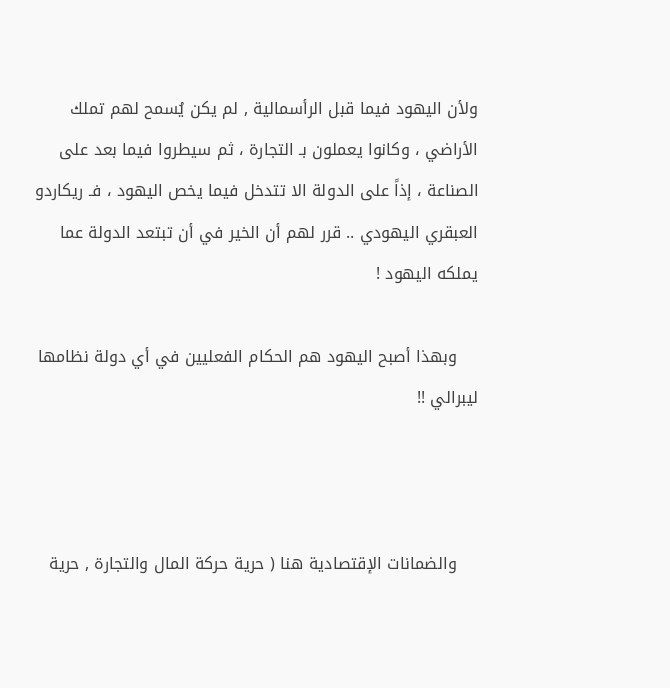ولأن اليهود فيما قبل الرأسمالية , لم يكن يُسمح لهم تملك الأراضي ، وكانوا يعملون بـ التجارة ، ثم سيطروا فيما بعد على الصناعة ، إذاً على الدولة الا تتدخل فيما يخص اليهود ، فـ ريكاردو العبقري اليهودي .. قرر لهم أن الخير في أن تبتعد الدولة عما يملكه اليهود !

    وبهذا أصبح اليهود هم الحكام الفعليين في أي دولة نظامها ليبرالي !!



    والضمانات الإقتصادية هنا ( حرية حركة المال والتجارة , حرية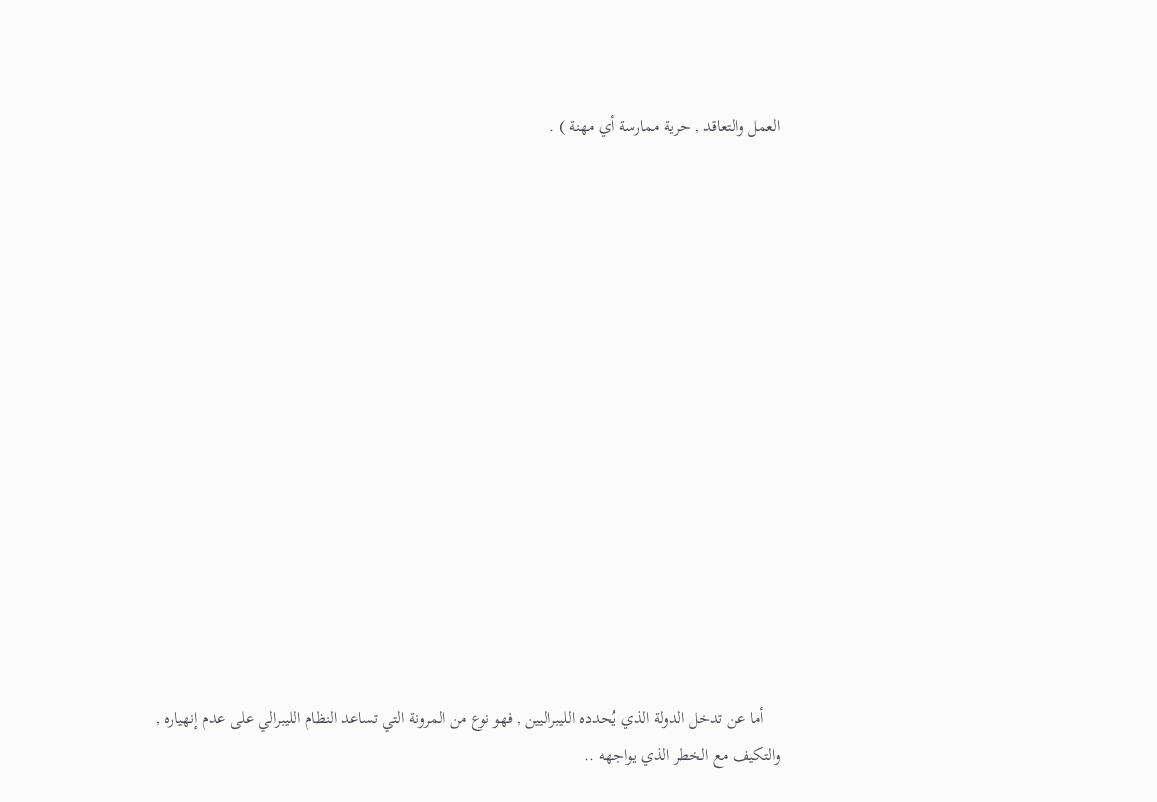العمل والتعاقد , حرية ممارسة أي مهنة ) .















    أما عن تدخل الدولة الذي يُحدده الليبراليين , فهو نوع من المرونة التي تساعد النظام الليبرالي على عدم إنهياره , والتكيف مع الخطر الذي يواجهه ..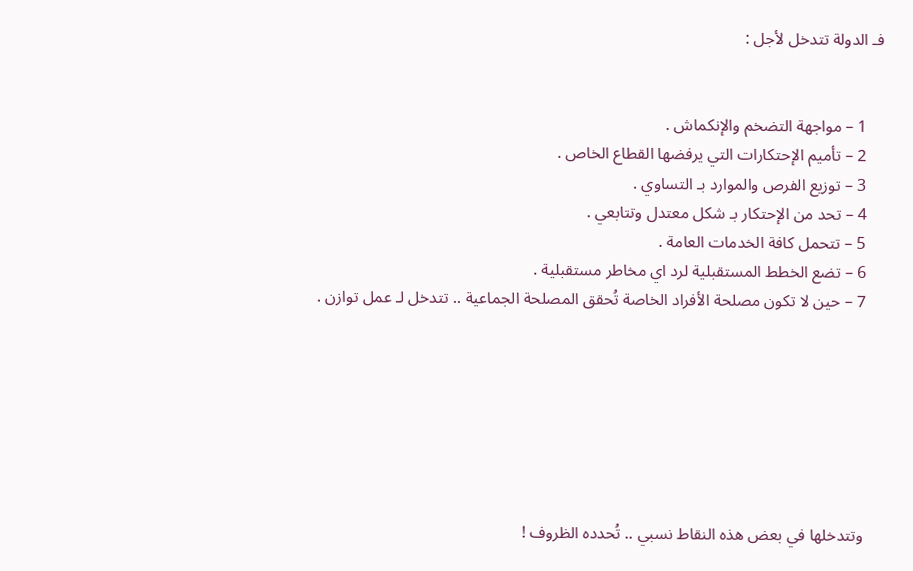فـ الدولة تتدخل لأجل :


    1 – مواجهة التضخم والإنكماش .
    2 – تأميم الإحتكارات التي يرفضها القطاع الخاص .
    3 – توزيع الفرص والموارد بـ التساوي .
    4 – تحد من الإحتكار بـ شكل معتدل وتتابعي .
    5 – تتحمل كافة الخدمات العامة .
    6 – تضع الخطط المستقبلية لرد اي مخاطر مستقبلية .
    7 – حين لا تكون مصلحة الأفراد الخاصة تُحقق المصلحة الجماعية .. تتدخل لـ عمل توازن .







    وتتدخلها في بعض هذه النقاط نسبي .. تُحدده الظروف !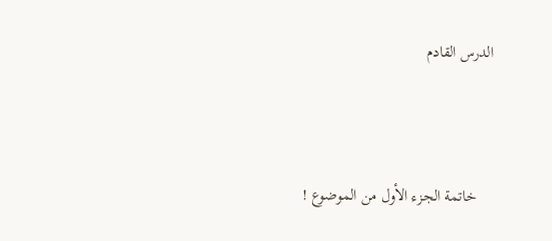الدرس القادم



    خاتمة الجزء الأول من الموضوع !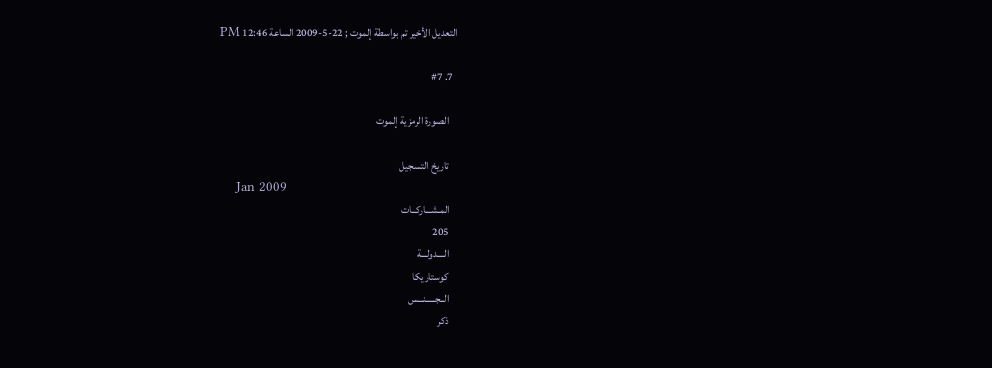التعديل الأخير تم بواسطة إلموت ; 22-5-2009 الساعة 12:46 PM

  7. #7

    الصورة الرمزية إلموت

    تاريخ التسجيل
    Jan 2009
    المـشـــاركــات
    205
    الــــدولـــة
    كوستاريكا
    الــجـــــنـــس
    ذكر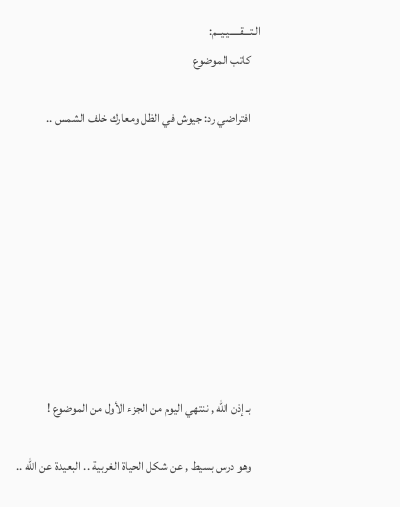الـتـــقـــــيـيــم:
    كاتب الموضوع

    افتراضي رد: جيوش في الظل ومعارك خلف الشمس ..









    بـ إذن الله , ننتهي اليوم من الجزء الأول من الموضوع !

    وهو درس بسيط , عن شكل الحياة الغربية .. البعيدة عن الله ..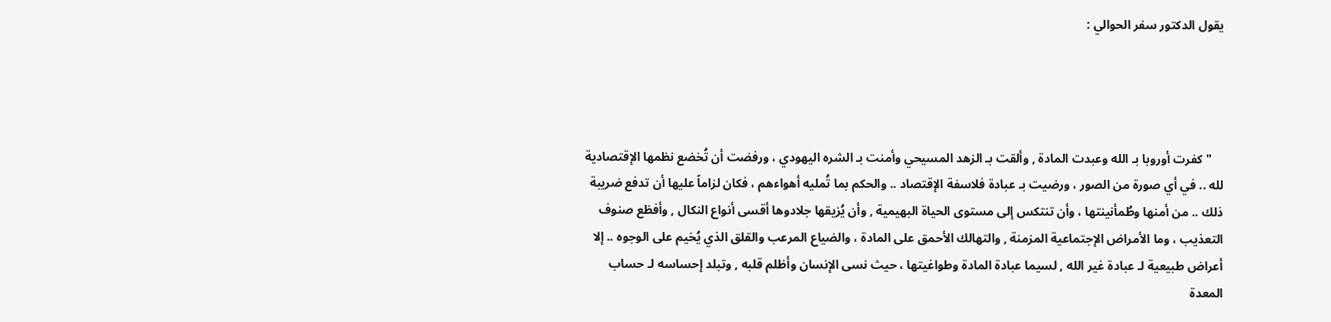يقول الدكتور سفر الحوالي :




    " كفرت أوروبا بـ الله وعبدت المادة , وألقت بـ الزهد المسيحي وأمنت بـ الشره اليهودي ، ورفضت أن تُخضع نظمها الإقتصادية لله .. في أي صورة من الصور ، ورضيت بـ عبادة فلاسفة الإقتصاد .. والحكم بما تُمليه أهواءهم ، فكان لزاماً عليها أن تدفع ضريبة ذلك .. من أمنها وطُمأنينتها ، وأن تنتكس إلى مستوى الحياة البهيمية , وأن يُزيقها جلادوها أقسى أنواع النكال , وأفظع صنوف التعذيب ، وما الأمراض الإجتماعية المزمنة , والتهالك الأحمق على المادة ، والضياع المرعب والقلق الذي يُخيم على الوجوه .. إلا أعراض طبيعية لـ عبادة غير الله , لسيما عبادة المادة وطواغيتها ، حيث نسى الإنسان وأظلم قلبه , وتبلد إحساسه لـ حساب المعدة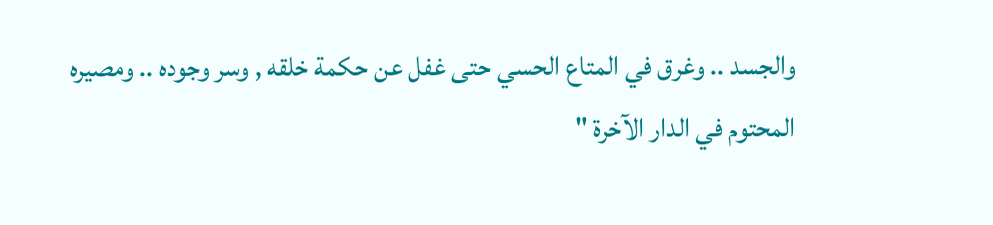والجسد .. وغرق في المتاع الحسي حتى غفل عن حكمة خلقه , وسر وجوده .. ومصيره المحتوم في الدار الآخرة "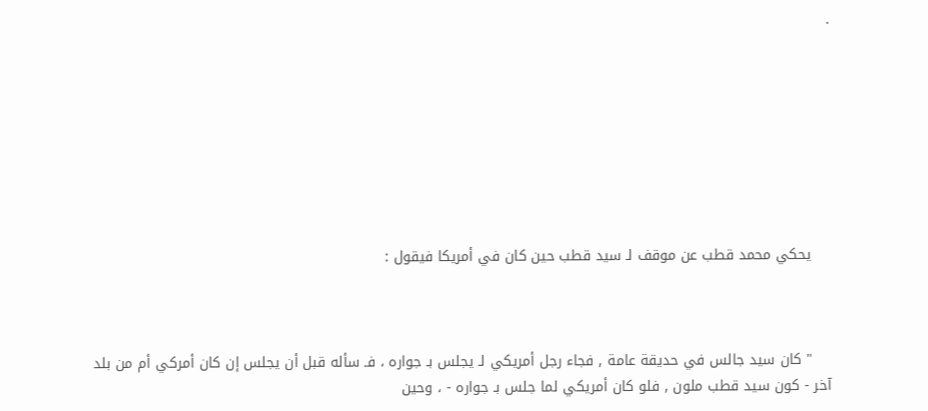.








    يحكي محمد قطب عن موقف لـ سيد قطب حين كان في أمريكا فيقول :



    " كان سيد جالس في حديقة عامة , فجاء رجل أمريكي لـ يجلس بـ جواره ، فـ سأله قبل أن يجلس إن كان أمركي أم من بلد آخر - كون سيد قطب ملون , فلو كان أمريكي لما جلس بـ جواره - ، وحين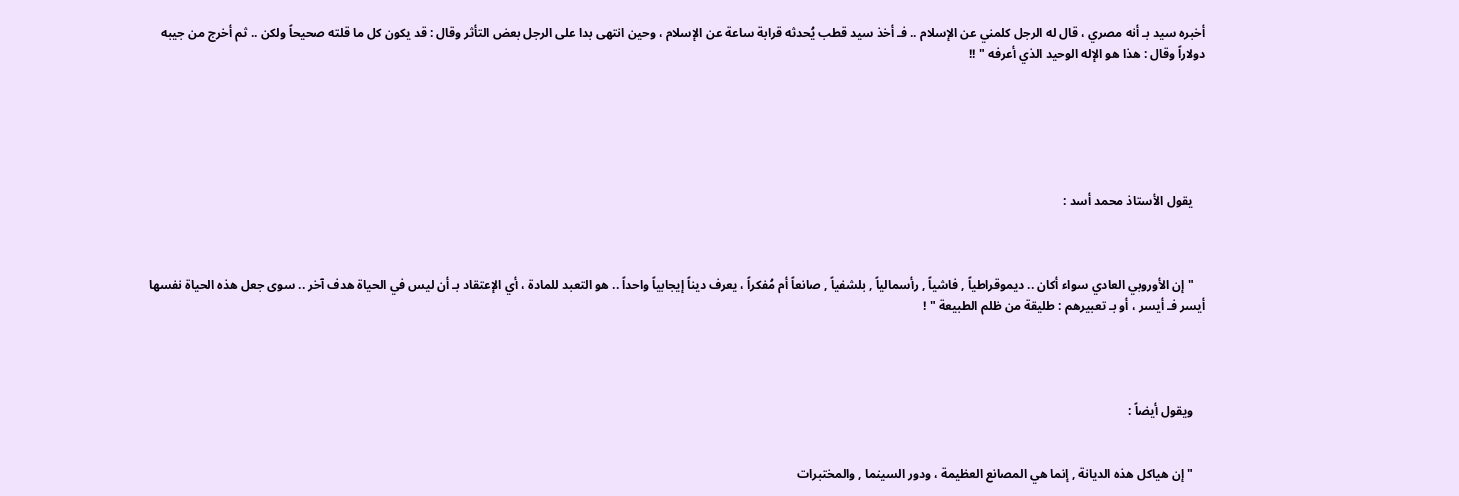أخبره سيد بـ أنه مصري ، قال له الرجل كلمني عن الإسلام .. فـ أخذ سيد قطب يُحدثه قرابة ساعة عن الإسلام ، وحين انتهى بدا على الرجل بعض التأثر وقال : قد يكون كل ما قلته صحيحاً ولكن .. ثم أخرج من جيبه دولاراً وقال : هذا هو الإله الوحيد الذي أعرفه " !!






    يقول الأستاذ محمد أسد :



    " إن الأوروبي العادي سواء أكان .. ديموقراطياً , فاشياً , رأسمالياً , بلشفياً , صانعاً أم مُفكراً ، يعرف ديناً إيجابياً واحداً .. هو التعبد للمادة ، أي الإعتقاد بـ أن ليس في الحياة هدف آخر .. سوى جعل هذه الحياة نفسها أيسر فـ أيسر ، أو بـ تعبيرهم : طليقة من ظلم الطبيعة " !




    ويقول أيضاً :


    " إن هياكل هذه الديانة , إنما هي المصانع العظيمة ، ودور السينما , والمختبرات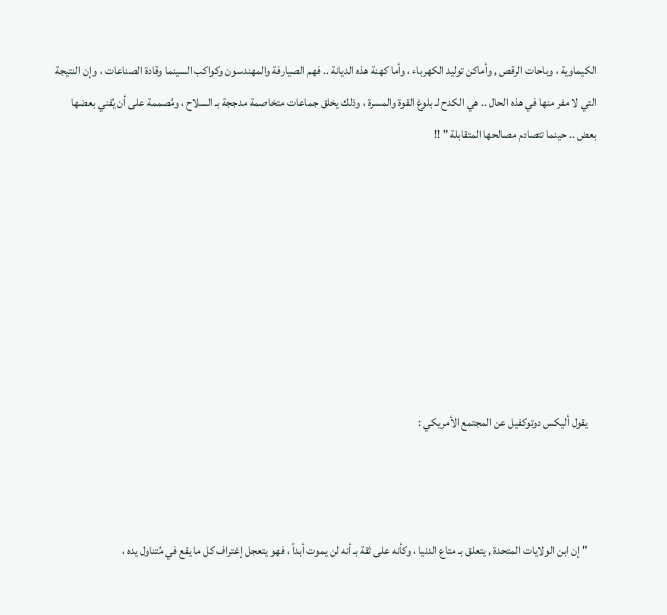الكيماوية ، وباحات الرقص , وأماكن توليد الكهرباء ، وأما كهنة هذه الديانة .. فهم الصيارفة والمهندسون وكواكب السينما وقادة الصناعات ، وإن النتيجة التي لا مفر منها في هذه الحال .. هي الكدح لـ بلوغ القوة والمسرة ، وذلك يخلق جماعات متخاصمة مدججة بـ السلاح ، ومُصممة على أن يُفني بعضها بعض .. حينما تتصادم مصالحها المتقابلة " !!








    يقول أليكس دوتوكفيل عن المجتمع الأمريكي :



    " إن ابن الولايات المتحدة , يتعلق بـ متاع الدنيا ، وكأنه على ثقة بـ أنه لن يموت أبداً ، فهو يتعجل إغتراف كل ما يقع في مُتناول يده ،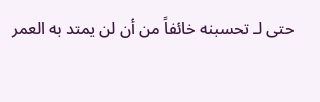حتى لـ تحسبنه خائفاً من أن لن يمتد به العمر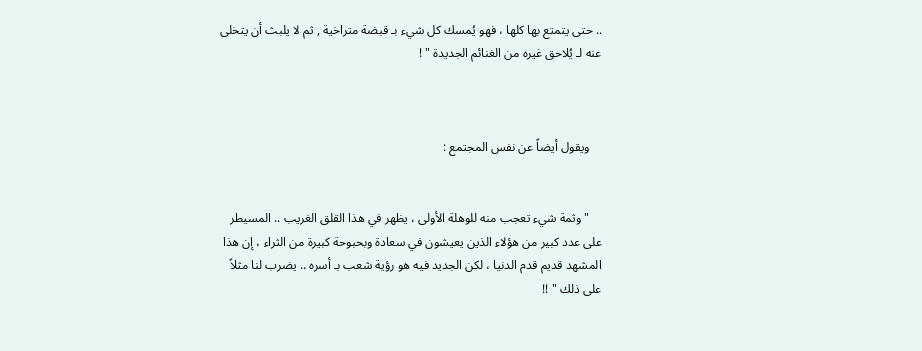.. حتى يتمتع بها كلها ، فهو يُمسك كل شيء بـ قبضة متراخية , ثم لا يلبث أن يتخلى عنه لـ يُلاحق غيره من الغنائم الجديدة " !



    ويقول أيضاً عن نفس المجتمع :


    " وثمة شيء تعجب منه للوهلة الأولى ، يظهر في هذا القلق الغريب .. المسيطر على عدد كبير من هؤلاء الذين يعيشون في سعادة وبحبوحة كبيرة من الثراء ، إن هذا المشهد قديم قدم الدنيا ، لكن الجديد فيه هو رؤية شعب بـ أسره .. يضرب لنا مثلاً على ذلك " !!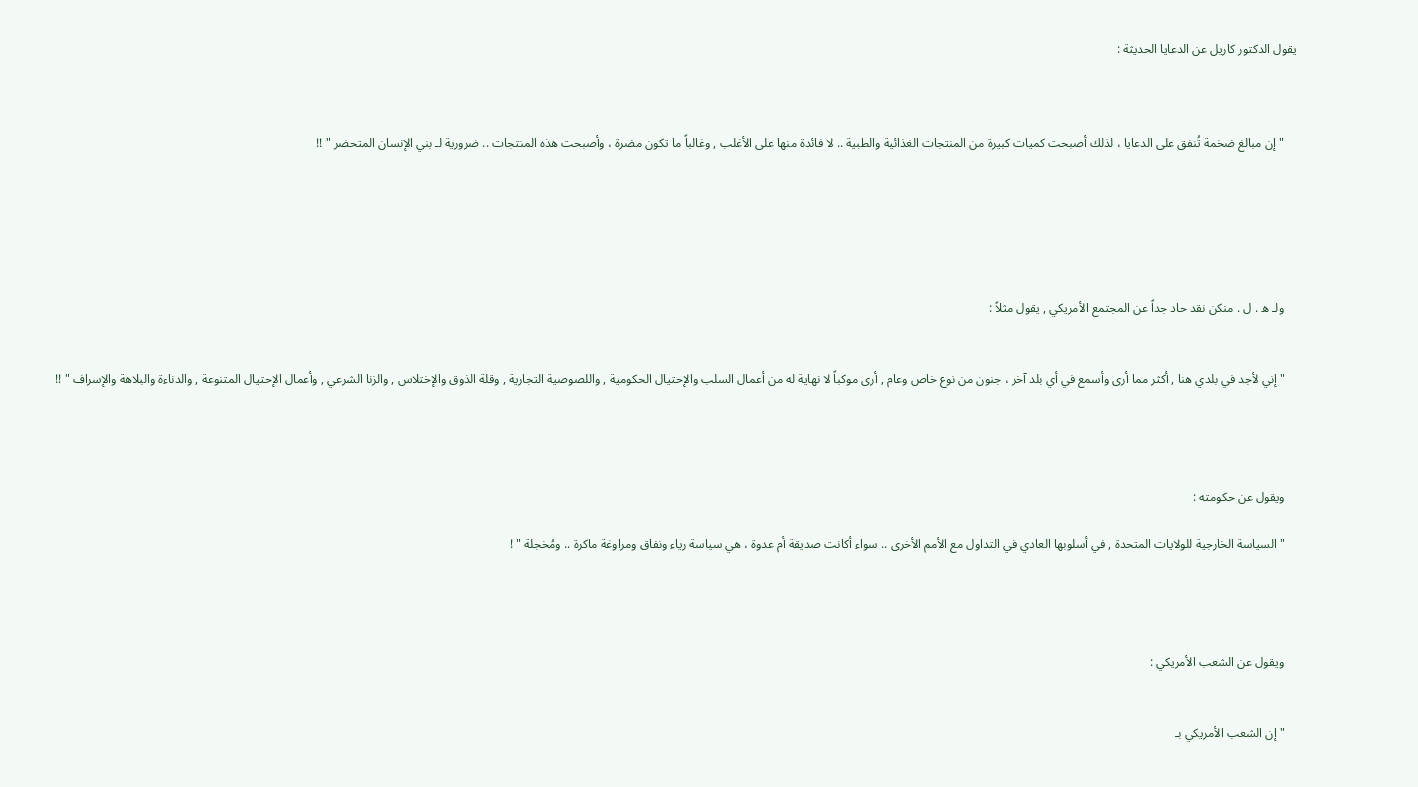يقول الدكتور كاريل عن الدعايا الحديثة :



    " إن مبالغ ضخمة تُنفق على الدعايا ، لذلك أصبحت كميات كبيرة من المنتجات الغذائية والطبية .. لا فائدة منها على الأغلب , وغالباً ما تكون مضرة ، وأصبحت هذه المنتجات .. ضرورية لـ بني الإنسان المتحضر " !!






    ولـ ه . ل . منكن نقد حاد جداً عن المجتمع الأمريكي , يقول مثلاً :


    " إني لأجد في بلدي هنا , أكثر مما أرى وأسمع في أي بلد آخر ، جنون من نوع خاص وعام , أرى موكباً لا نهاية له من أعمال السلب والإحتيال الحكومية , واللصوصية التجارية , وقلة الذوق والإختلاس , والزنا الشرعي , وأعمال الإحتيال المتنوعة , والدناءة والبلاهة والإسراف " !!




    ويقول عن حكومته :

    " السياسة الخارجية للولايات المتحدة , في أسلوبها العادي في التداول مع الأمم الأخرى .. سواء أكانت صديقة أم عدوة ، هي سياسة رياء ونفاق ومراوغة ماكرة .. ومُخجلة " !




    ويقول عن الشعب الأمريكي :


    " إن الشعب الأمريكي بـ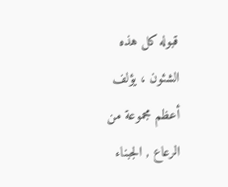قبوله كل هذه الشئون ، يؤلف أعظم مجموعة من الرعاع , الجبناء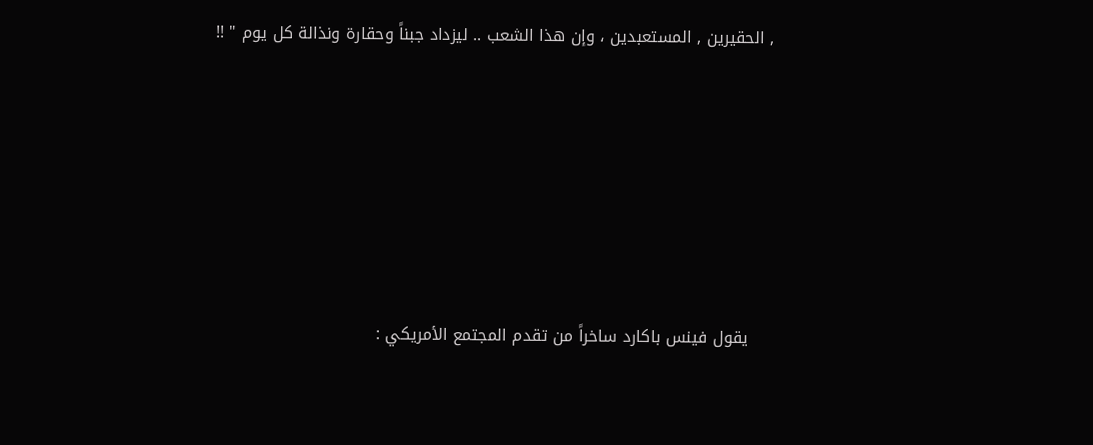, الحقيرين , المستعبدين ، وإن هذا الشعب .. ليزداد جبناً وحقارة ونذالة كل يوم " !!








    يقول فينس باكارد ساخراً من تقدم المجتمع الأمريكي :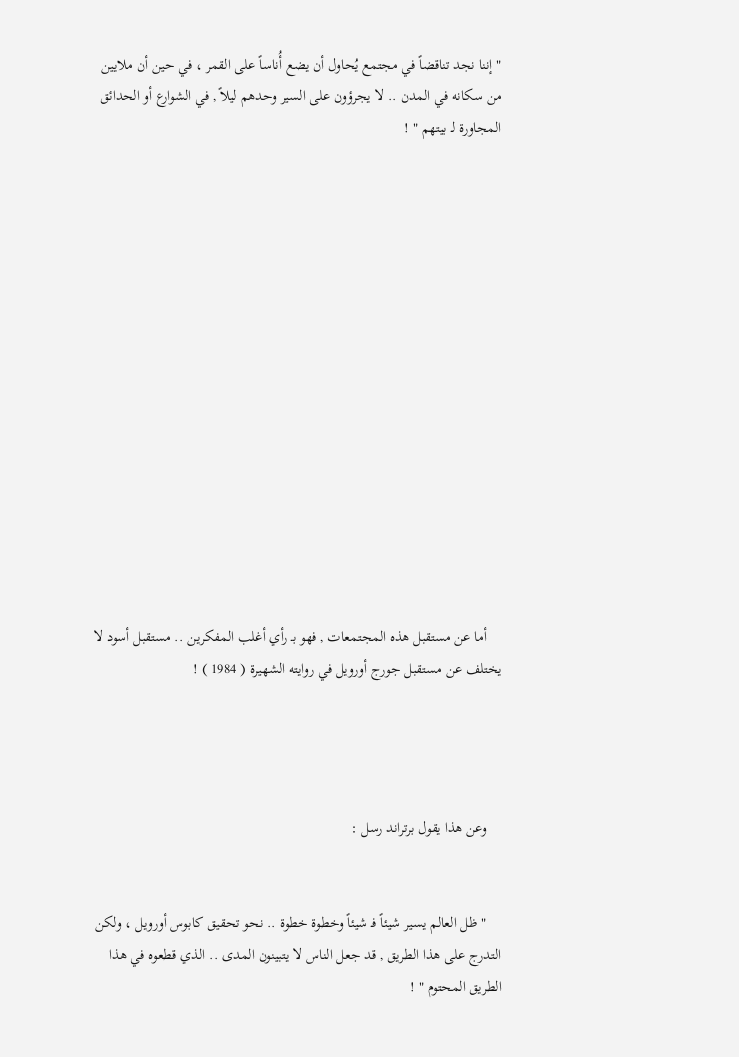" إننا نجد تناقضاً في مجتمع يُحاول أن يضع أُناساً على القمر ، في حين أن ملايين من سكانه في المدن .. لا يجرؤون على السير وحدهم ليلاً , في الشوارع أو الحدائق المجاورة لـ بيتهم " !















    أما عن مستقبل هذه المجتمعات , فهو بـ رأي أغلب المفكرين .. مستقبل أسود لا يختلف عن مستقبل جورج أورويل في روايته الشهيرة ( 1984 ) !




    وعن هذا يقول برتراند رسل :


    " ظل العالم يسير شيئاً فـ شيئاً وخطوة خطوة .. نحو تحقيق كابوس أورويل ، ولكن التدرج على هذا الطريق , قد جعل الناس لا يتبينون المدى .. الذي قطعوه في هذا الطريق المحتوم " !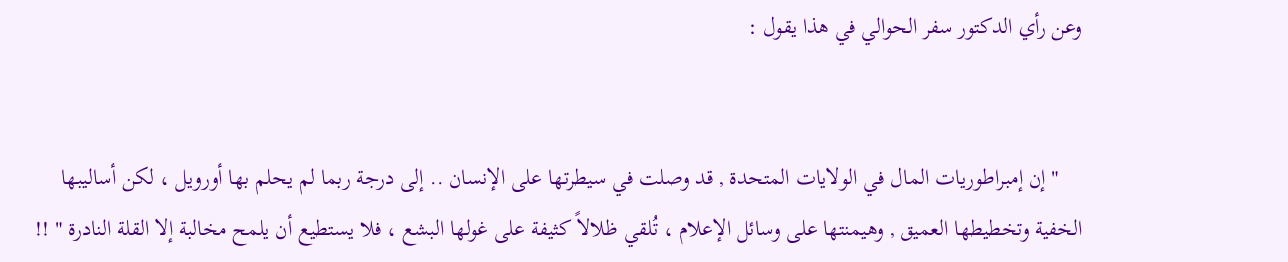وعن رأي الدكتور سفر الحوالي في هذا يقول :


    " إن إمبراطوريات المال في الولايات المتحدة , قد وصلت في سيطرتها على الإنسان .. إلى درجة ربما لم يحلم بها أورويل ، لكن أساليبها الخفية وتخطيطها العميق , وهيمنتها على وسائل الإعلام ، تُلقي ظلالاً كثيفة على غولها البشع ، فلا يستطيع أن يلمح مخالبة إلا القلة النادرة " !!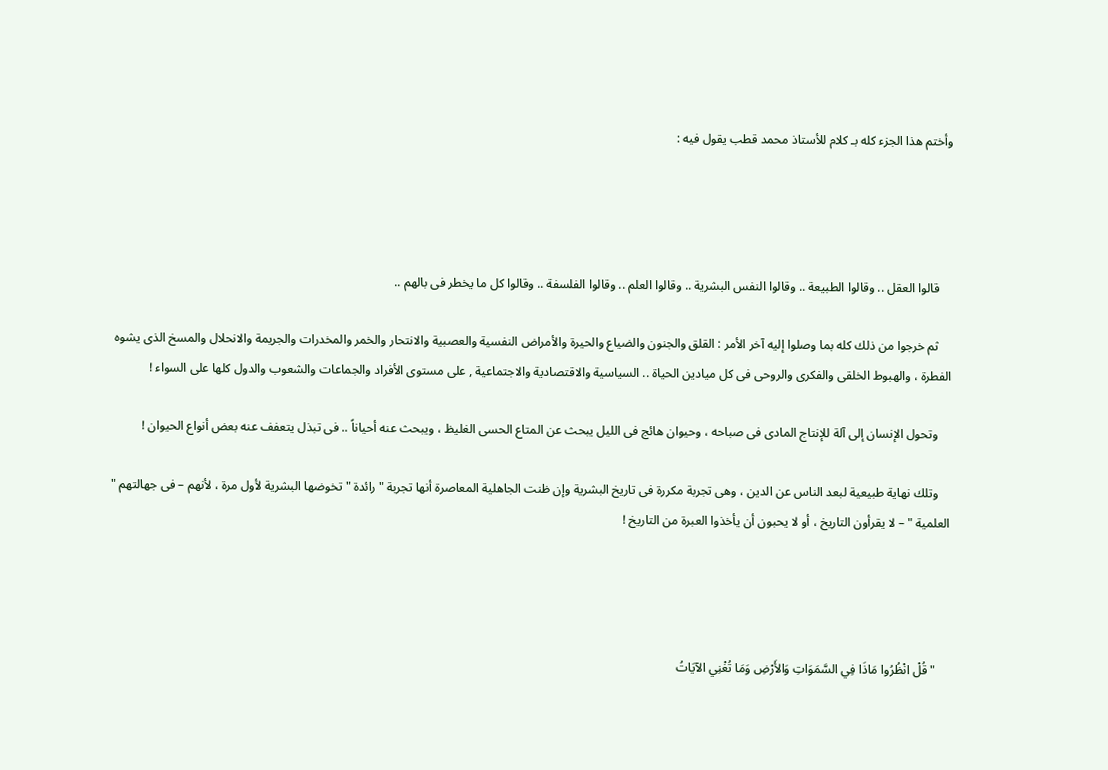وأختم هذا الجزء كله بـ كلام للأستاذ محمد قطب يقول فيه :




    قالوا العقل .. وقالوا الطبيعة .. وقالوا النفس البشرية .. وقالوا العلم .. وقالوا الفلسفة .. وقالوا كل ما يخطر فى بالهم ..

    ثم خرجوا من ذلك كله بما وصلوا إليه آخر الأمر : القلق والجنون والضياع والحيرة والأمراض النفسية والعصبية والانتحار والخمر والمخدرات والجريمة والانحلال والمسخ الذى يشوه الفطرة ، والهبوط الخلقى والفكرى والروحى فى كل ميادين الحياة .. السياسية والاقتصادية والاجتماعية , على مستوى الأفراد والجماعات والشعوب والدول كلها على السواء !

    وتحول الإنسان إلى آلة للإنتاج المادى فى صباحه ، وحيوان هائج فى الليل يبحث عن المتاع الحسى الغليظ ، ويبحث عنه أحياناً .. فى تبذل يتعفف عنه بعض أنواع الحيوان !

    وتلك نهاية طبيعية لبعد الناس عن الدين ، وهى تجربة مكررة فى تاريخ البشرية وإن ظنت الجاهلية المعاصرة أنها تجربة " رائدة " تخوضها البشرية لأول مرة ، لأنهم – فى جهالتهم " العلمية " – لا يقرأون التاريخ ، أو لا يحبون أن يأخذوا العبرة من التاريخ !




    " قُلْ انْظُرُوا مَاذَا فِي السَّمَوَاتِ وَالأَرْضِ وَمَا تُغْنِي الآيَاتُ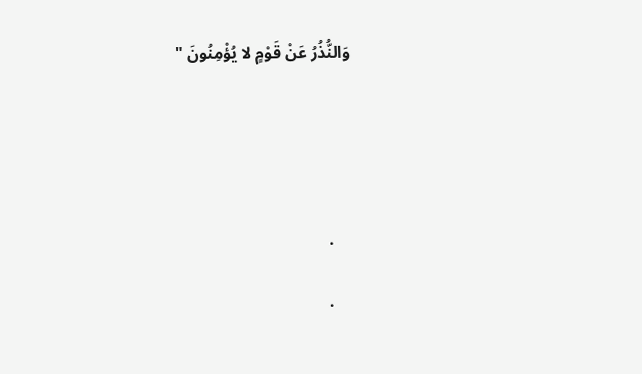وَالنُّذُرُ عَنْ قَوْمٍ لا يُؤْمِنُونَ "





    .

    .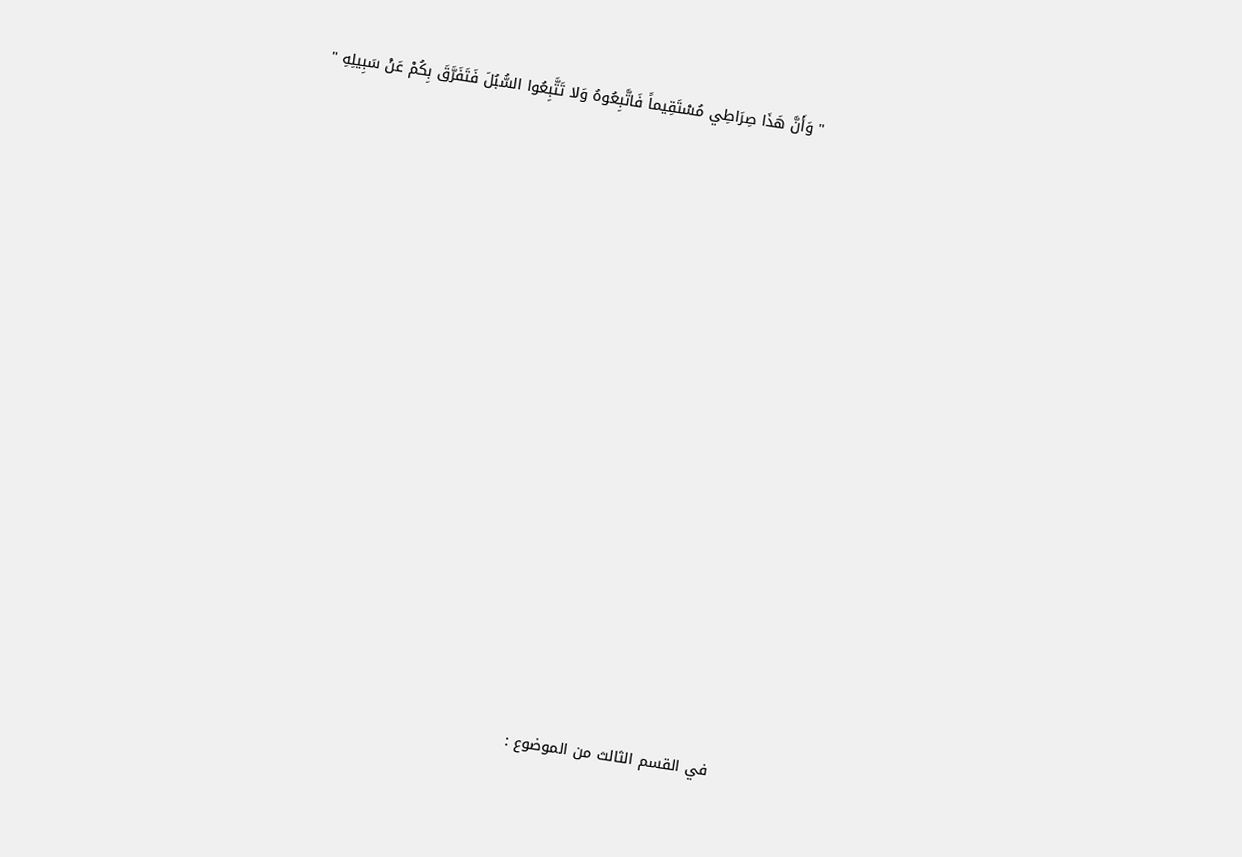" وَأَنَّ هَذَا صِرَاطِي مُسْتَقِيماً فَاتَّبِعُوهُ وَلا تَتَّبِعُوا السُّبُلَ فَتَفَرَّقَ بِكُمْ عَنْ سَبِيلِهِ "




















    في القسم الثالث من الموضوع :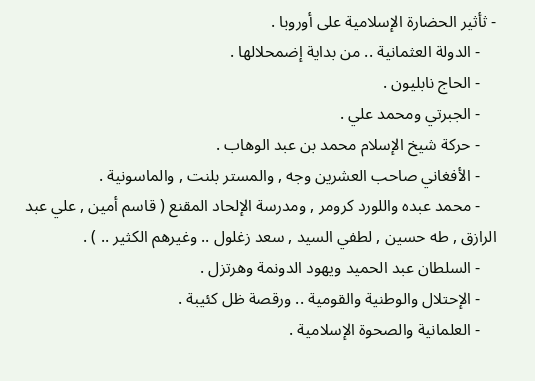- ثأثير الحضارة الإسلامية على أوروبا .
    - الدولة العثمانية .. من بداية إضمحلالها .
    - الحاج نابليون .
    - الجبرتي ومحمد علي .
    - حركة شيخ الإسلام محمد بن عبد الوهاب .
    - الأفغاني صاحب العشرين وجه , والمستر بلنت , والماسونية .
    - محمد عبده واللورد كرومر , ومدرسة الإلحاد المقنع ( قاسم أمين , علي عبد الرازق , طه حسين , لطفي السيد , سعد زغلول .. وغيرهم الكثير .. ) .
    - السلطان عبد الحميد ويهود الدونمة وهرتزل .
    - الإحتلال والوطنية والقومية .. ورقصة ظل كئيبة .
    - العلمانية والصحوة الإسلامية .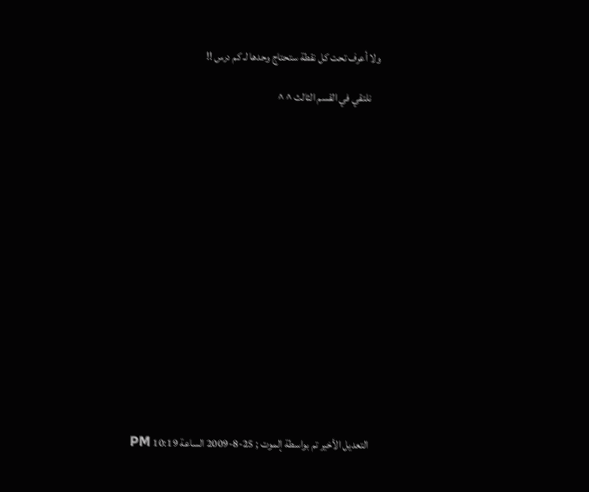ولا أعرف تحت كل نقطة ستحتاج وحدها لـ كم درس !!

    نلتقي في القسم الثالث ^ ^
















    التعديل الأخير تم بواسطة إلموت ; 25-8-2009 الساعة 10:19 PM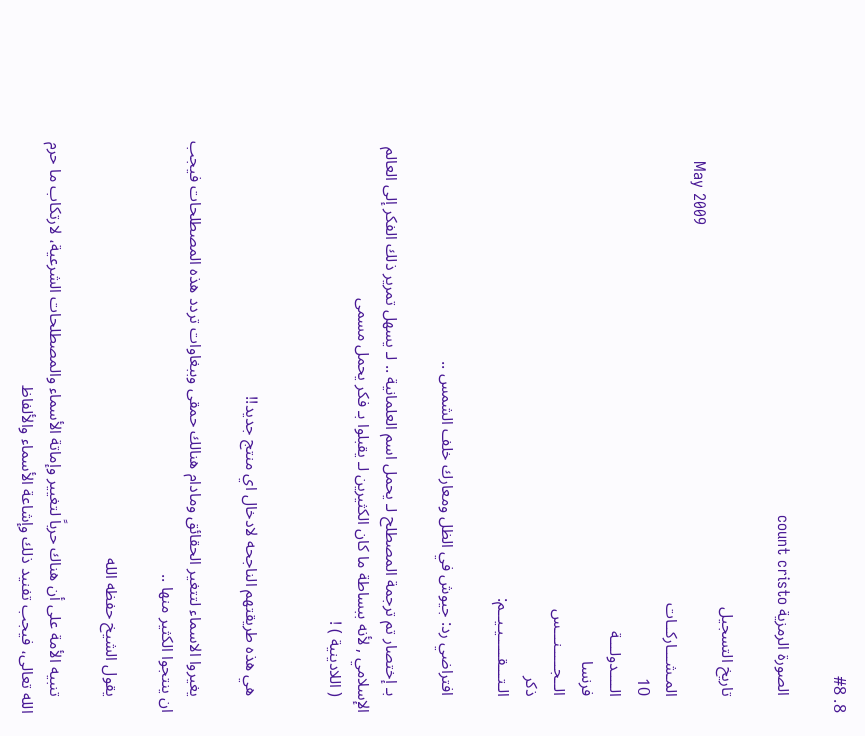8. #8

    الصورة الرمزية count cristo

    تاريخ التسجيل
    May 2009
    المـشـــاركــات
    10
    الــــدولـــة
    فرنسا
    الــجـــــنـــس
    ذكر
    الـتـــقـــــيـيــم:

    افتراضي رد: جيوش في الظل ومعارك خلف الشمس ..

    بـ إختصار تم ترجمة المصطلح لـ يحمل اسم العلمانية .. لـ يسهل تمرير ذلك الفكر إلى العالم الإسلامي , لأنه ببساطة ما كان الكثيرين لـ يقبلوا بـ فكر يحمل مسمى
    ( اللادينية ) !


    هي هذه طريقتهم الناجحه لادخال اي منتج جديد!!

    يغيروا الاسماء لتتغير الحقائق ومادام هنالك حمقى وببغاوات تردد هذه المصطلحات فيجب ان ينتجوا الكثير منها ..

    يقول الشيخ حفظه الله

    تنبيه الأمة على أن هناك حرباً لتغيير وإماتة الأسماء والمصطلحات الشرعية، لارتكاب ما حرم الله تعالى، فيجب تفنيد ذلك وإشاعة الأسماء والألفاظ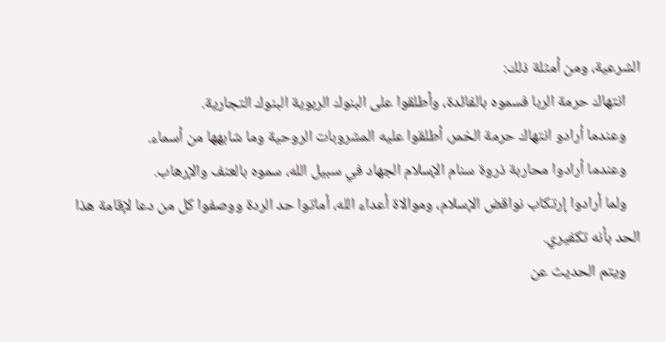الشرعية، ومن أمثلة ذلك:
    انتهاك حرمة الربا فسموه بالفائدة، وأطلقوا على البنوك الربوية البنوك التجارية.
    وعندما أرادو انتهاك حرمة الخمر، أطلقوا عليه المشروبات الروحية وما شابهها من أسماء.
    وعندما أرادوا محاربة ذروة سنام الإسلام الجهاد في سبيل الله، سموه بالعنف والإرهاب.
    ولما أرادوا إرتكاب نواقض الإسلام، وموالاة أعداء الله، أماتوا حد الردة ووصفوا كل من دعا لإقامة هذا الحد بأنه تكفيري.
    ويتم الحديث عن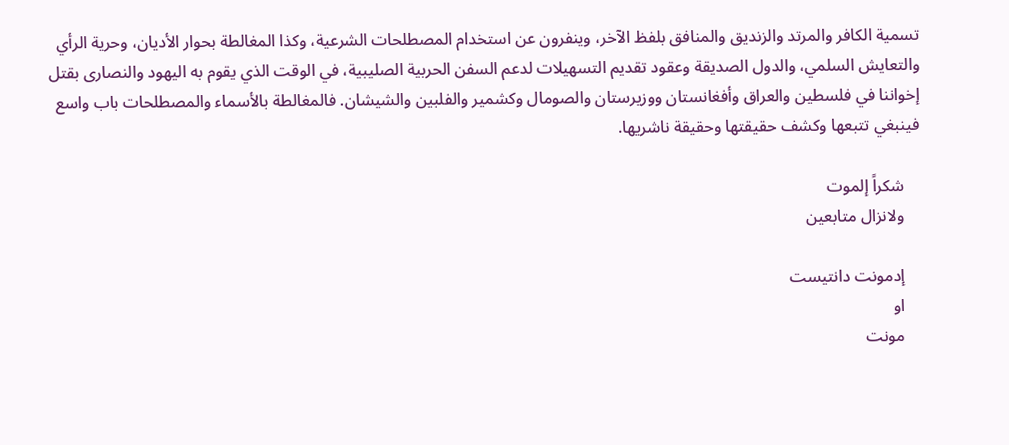تسمية الكافر والمرتد والزنديق والمنافق بلفظ الآخر، وينفرون عن استخدام المصطلحات الشرعية، وكذا المغالطة بحوار الأديان، وحرية الرأي والتعايش السلمي، والدول الصديقة وعقود تقديم التسهيلات لدعم السفن الحربية الصليبية، في الوقت الذي يقوم به اليهود والنصارى بقتل إخواننا في فلسطين والعراق وأفغانستان ووزيرستان والصومال وكشمير والفلبين والشيشان. فالمغالطة بالأسماء والمصطلحات باب واسع فينبغي تتبعها وكشف حقيقتها وحقيقة ناشريها.

    شكراً إلموت
    ولانزال متابعين

    إدمونت دانتيست
    او
    مونت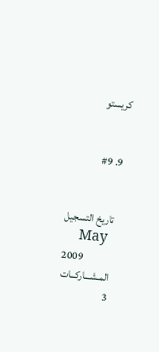كريستو


  9. #9


    تاريخ التسجيل
    May 2009
    المـشـــاركــات
    3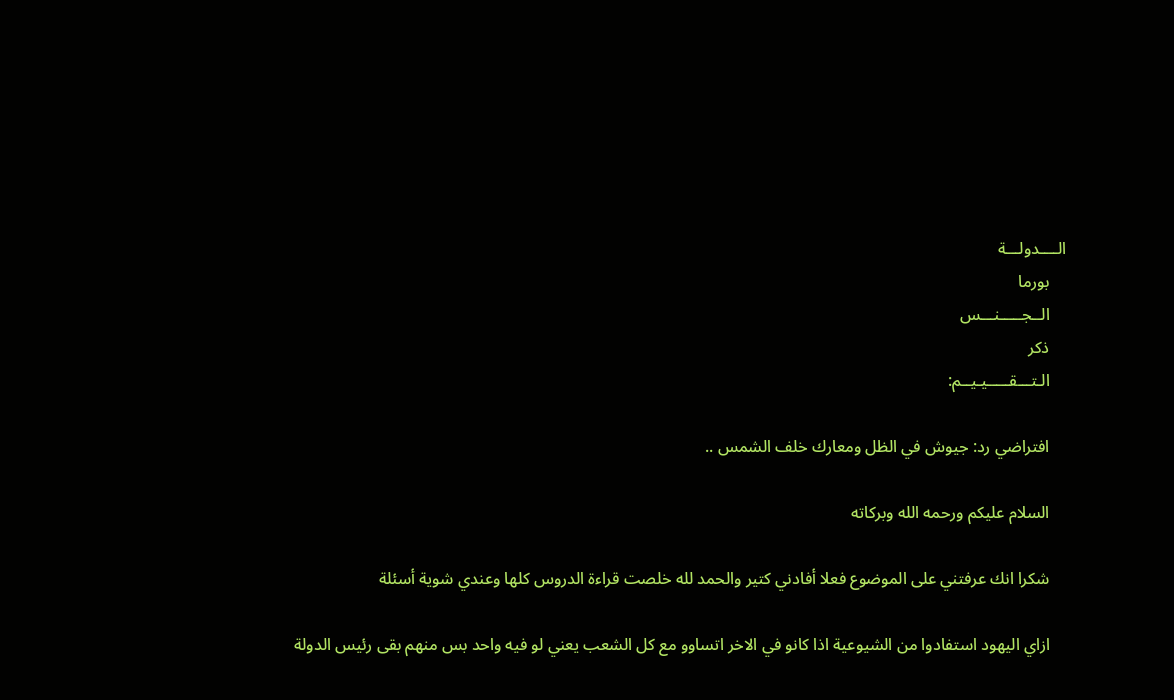الــــدولـــة
    بورما
    الــجـــــنـــس
    ذكر
    الـتـــقـــــيـيــم:

    افتراضي رد: جيوش في الظل ومعارك خلف الشمس ..

    السلام عليكم ورحمه الله وبركاته

    شكرا انك عرفتني على الموضوع فعلا أفادني كتير والحمد لله خلصت قراءة الدروس كلها وعندي شوية أسئلة

    ازاي اليهود استفادوا من الشيوعية اذا كانو في الاخر اتساوو مع كل الشعب يعني لو فيه واحد بس منهم بقى رئيس الدولة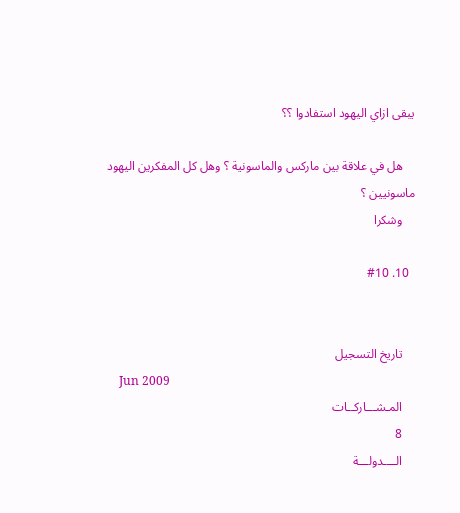يبقى ازاي اليهود استفادوا ؟؟

    هل في علاقة بين ماركس والماسونية ؟ وهل كل المفكرين اليهود ماسونيين ؟
    وشكرا

  10. #10


    تاريخ التسجيل
    Jun 2009
    المـشـــاركــات
    8
    الــــدولـــة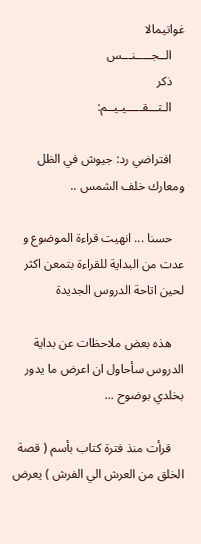غواتيمالا
    الــجـــــنـــس
    ذكر
    الـتـــقـــــيـيــم:

    افتراضي رد: جيوش في الظل ومعارك خلف الشمس ..

    حسنا ... انهيت قراءة الموضوع و عدت من البداية للقراءة بتمعن اكثر لحين اتاحة الدروس الجديدة

    هذه بعض ملاحظات عن بداية الدروس سأحاول ان اعرض ما يدور بخلدي بوضوح ...

    قرأت منذ فترة كتاب بأسم ( قصة الخلق من العرش الي الفرش ) يعرض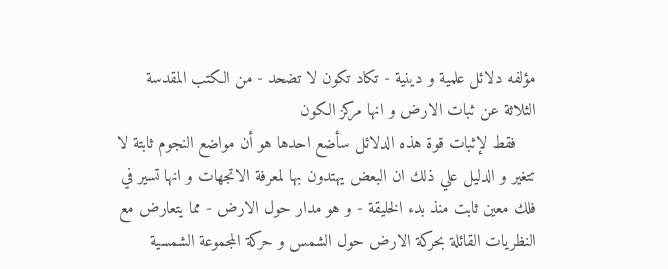مؤلفه دلائل علمية و دينية - تكاد تكون لا تضحد - من الكتب المقدسة الثلاثة عن ثبات الارض و انها مركز الكون
    فقط لإثبات قوة هذه الدلائل سأضع احدها هو أن مواضع النجوم ثابتة لا تتغير و الدليل علي ذلك ان البعض يهتدون بها لمعرفة الاتجهات و انها تسير في فلك معين ثابت منذ بدء الخليقة - و هو مدار حول الارض - مما يتعارض مع النظريات القائلة بحركة الارض حول الشمس و حركة المجموعة الشمسية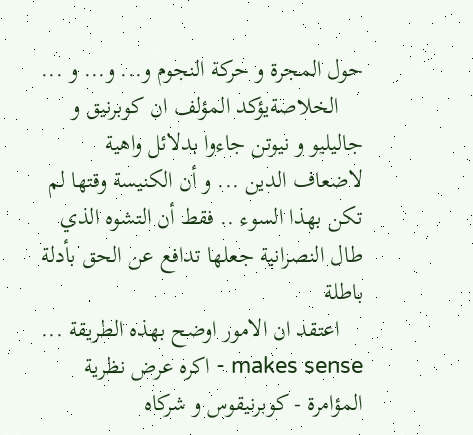حول المجرة و حركة النجوم و... و... و ...
    الخلاصةيؤكد المؤلف ان كوبرنيق و جاليليو و نيوتن جاءوا بدلائل واهية لاضعاف الدين ... و أن الكنيسة وقتها لم تكن بهذا السوء .. فقط أن التشوه الذي طال النصرانية جعلها تدافع عن الحق بأدلة باطلة
    اعتقد ان الامور اوضح بهذه الطريقة ... makes sense - اكره عرض نظرية المؤامرة - كوبرنيقوس و شركاه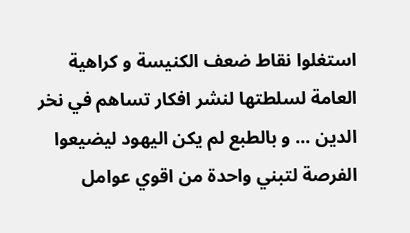استغلوا نقاط ضعف الكنيسة و كراهية العامة لسلطتها لنشر افكار تساهم في نخر الدين ... و بالطبع لم يكن اليهود ليضيعوا الفرصة لتبني واحدة من اقوي عوامل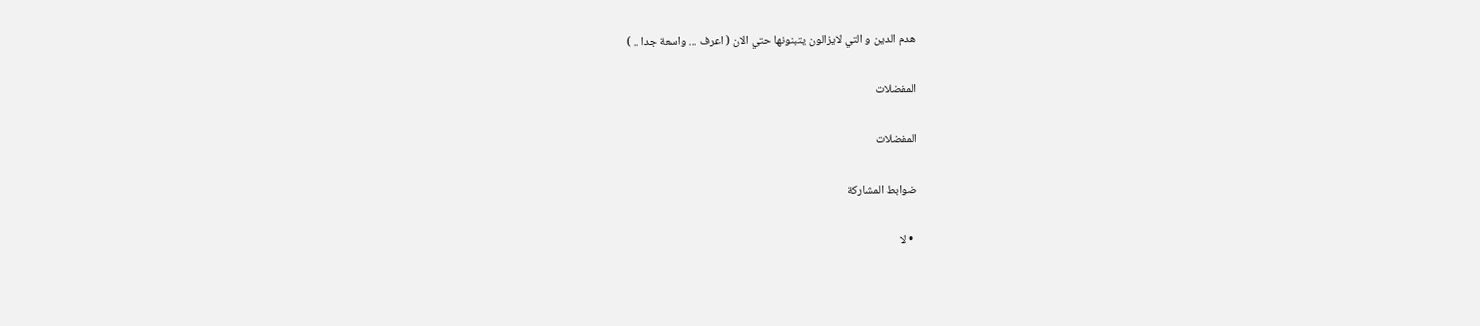هدم الدين و التي لايزالون يتبنونها حتي الان ( اعرف ... واسعة جدا .. )

المفضلات

المفضلات

ضوابط المشاركة

  • لا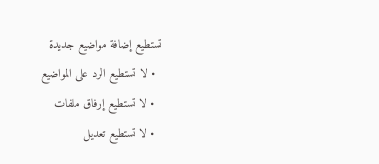تستطيع إضافة مواضيع جديدة
  • لا تستطيع الرد على المواضيع
  • لا تستطيع إرفاق ملفات
  • لا تستطيع تعديل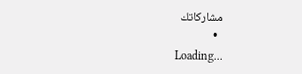مشاركاتك
  •
Loading...